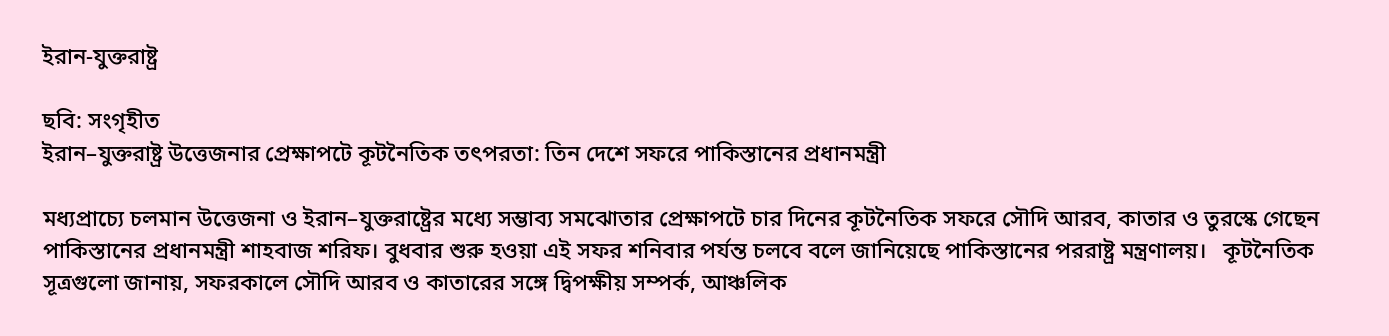ইরান-যুক্তরাষ্ট্র

ছবি: সংগৃহীত
ইরান–যুক্তরাষ্ট্র উত্তেজনার প্রেক্ষাপটে কূটনৈতিক তৎপরতা: তিন দেশে সফরে পাকিস্তানের প্রধানমন্ত্রী

মধ্যপ্রাচ্যে চলমান উত্তেজনা ও ইরান–যুক্তরাষ্ট্রের মধ্যে সম্ভাব্য সমঝোতার প্রেক্ষাপটে চার দিনের কূটনৈতিক সফরে সৌদি আরব, কাতার ও তুরস্কে গেছেন পাকিস্তানের প্রধানমন্ত্রী শাহবাজ শরিফ। বুধবার শুরু হওয়া এই সফর শনিবার পর্যন্ত চলবে বলে জানিয়েছে পাকিস্তানের পররাষ্ট্র মন্ত্রণালয়।   কূটনৈতিক সূত্রগুলো জানায়, সফরকালে সৌদি আরব ও কাতারের সঙ্গে দ্বিপক্ষীয় সম্পর্ক, আঞ্চলিক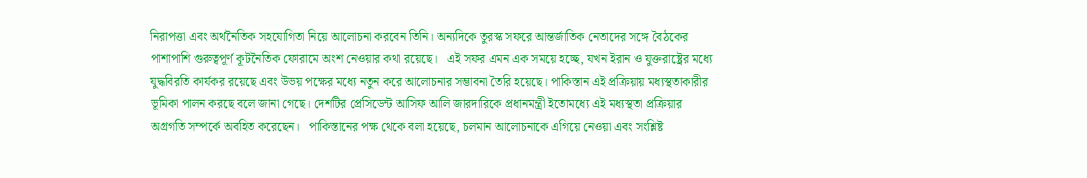নিরাপত্তা এবং অর্থনৈতিক সহযোগিতা নিয়ে আলোচনা করবেন তিনি। অন্যদিকে তুরস্ক সফরে আন্তর্জাতিক নেতাদের সঙ্গে বৈঠকের পাশাপাশি গুরুত্বপূর্ণ কূটনৈতিক ফোরামে অংশ নেওয়ার কথা রয়েছে।   এই সফর এমন এক সময়ে হচ্ছে, যখন ইরান ও যুক্তরাষ্ট্রের মধ্যে যুদ্ধবিরতি কার্যকর রয়েছে এবং উভয় পক্ষের মধ্যে নতুন করে আলোচনার সম্ভাবনা তৈরি হয়েছে। পাকিস্তান এই প্রক্রিয়ায় মধ্যস্থতাকারীর ভূমিকা পালন করছে বলে জানা গেছে। দেশটির প্রেসিডেন্ট আসিফ আলি জারদারিকে প্রধানমন্ত্রী ইতোমধ্যে এই মধ্যস্থতা প্রক্রিয়ার অগ্রগতি সম্পর্কে অবহিত করেছেন।   পাকিস্তানের পক্ষ থেকে বলা হয়েছে, চলমান আলোচনাকে এগিয়ে নেওয়া এবং সংশ্লিষ্ট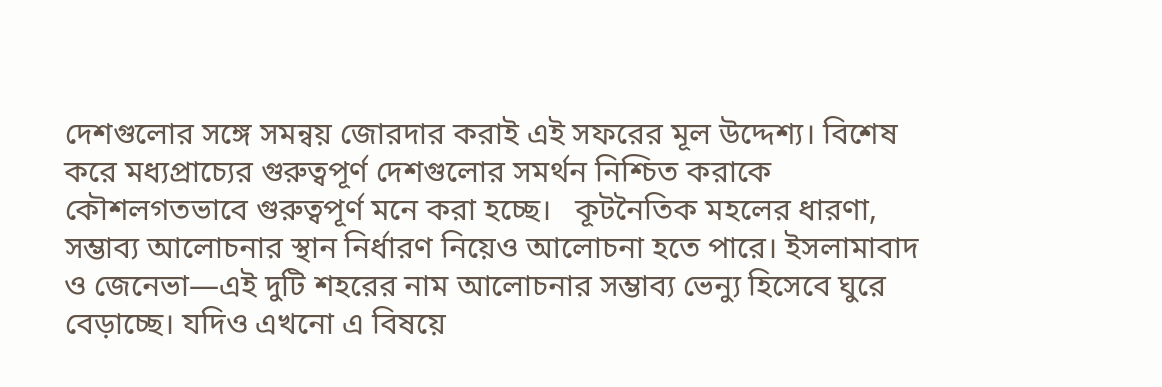দেশগুলোর সঙ্গে সমন্বয় জোরদার করাই এই সফরের মূল উদ্দেশ্য। বিশেষ করে মধ্যপ্রাচ্যের গুরুত্বপূর্ণ দেশগুলোর সমর্থন নিশ্চিত করাকে কৌশলগতভাবে গুরুত্বপূর্ণ মনে করা হচ্ছে।   কূটনৈতিক মহলের ধারণা, সম্ভাব্য আলোচনার স্থান নির্ধারণ নিয়েও আলোচনা হতে পারে। ইসলামাবাদ ও জেনেভা—এই দুটি শহরের নাম আলোচনার সম্ভাব্য ভেন্যু হিসেবে ঘুরে বেড়াচ্ছে। যদিও এখনো এ বিষয়ে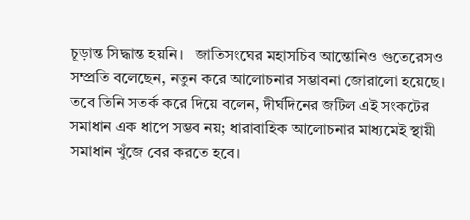চূড়ান্ত সিদ্ধান্ত হয়নি।   জাতিসংঘের মহাসচিব আন্তোনিও গুতেরেসও সম্প্রতি বলেছেন, নতুন করে আলোচনার সম্ভাবনা জোরালো হয়েছে। তবে তিনি সতর্ক করে দিয়ে বলেন, দীর্ঘদিনের জটিল এই সংকটের সমাধান এক ধাপে সম্ভব নয়; ধারাবাহিক আলোচনার মাধ্যমেই স্থায়ী সমাধান খুঁজে বের করতে হবে।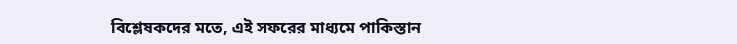বিশ্লেষকদের মতে, এই সফরের মাধ্যমে পাকিস্তান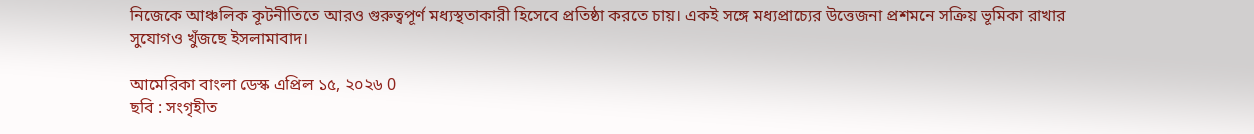নিজেকে আঞ্চলিক কূটনীতিতে আরও গুরুত্বপূর্ণ মধ্যস্থতাকারী হিসেবে প্রতিষ্ঠা করতে চায়। একই সঙ্গে মধ্যপ্রাচ্যের উত্তেজনা প্রশমনে সক্রিয় ভূমিকা রাখার সুযোগও খুঁজছে ইসলামাবাদ।

আমেরিকা বাংলা ডেস্ক এপ্রিল ১৫, ২০২৬ 0
ছবি : সংগৃহীত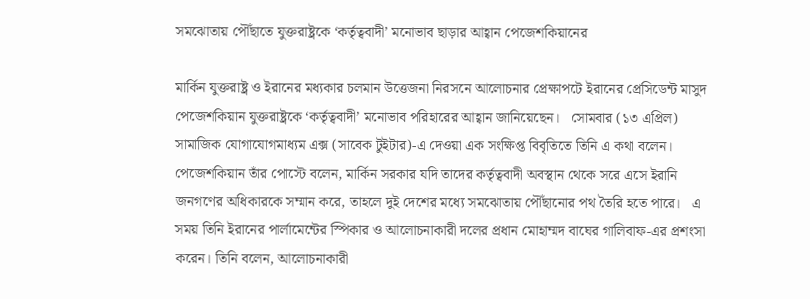সমঝোতায় পৌঁছাতে যুক্তরাষ্ট্রকে ‘কর্তৃত্ববাদী’ মনোভাব ছাড়ার আহ্বান পেজেশকিয়ানের

মার্কিন যুক্তরাষ্ট্র ও ইরানের মধ্যকার চলমান উত্তেজনা নিরসনে আলোচনার প্রেক্ষাপটে ইরানের প্রেসিডেন্ট মাসুদ পেজেশকিয়ান যুক্তরাষ্ট্রকে ‘কর্তৃত্ববাদী’ মনোভাব পরিহারের আহ্বান জানিয়েছেন।   সোমবার (১৩ এপ্রিল) সামাজিক যোগাযোগমাধ্যম এক্স (সাবেক টুইটার)-এ দেওয়া এক সংক্ষিপ্ত বিবৃতিতে তিনি এ কথা বলেন।   পেজেশকিয়ান তাঁর পোস্টে বলেন, মার্কিন সরকার যদি তাদের কর্তৃত্ববাদী অবস্থান থেকে সরে এসে ইরানি জনগণের অধিকারকে সম্মান করে, তাহলে দুই দেশের মধ্যে সমঝোতায় পৌঁছানোর পথ তৈরি হতে পারে।   এ সময় তিনি ইরানের পার্লামেন্টের স্পিকার ও আলোচনাকারী দলের প্রধান মোহাম্মদ বাঘের গালিবাফ-এর প্রশংসা করেন। তিনি বলেন, আলোচনাকারী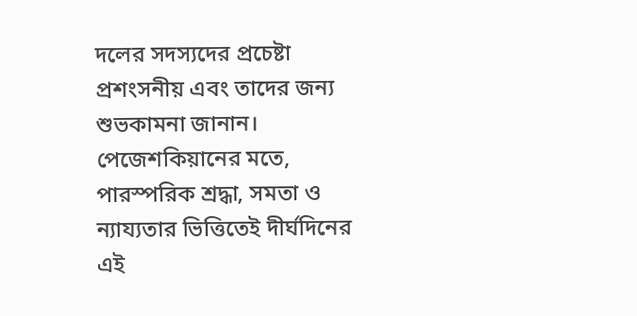দলের সদস্যদের প্রচেষ্টা প্রশংসনীয় এবং তাদের জন্য শুভকামনা জানান।   পেজেশকিয়ানের মতে, পারস্পরিক শ্রদ্ধা, সমতা ও ন্যায্যতার ভিত্তিতেই দীর্ঘদিনের এই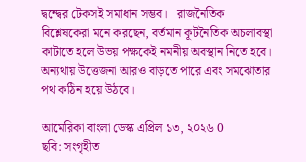দ্বন্দ্বের টেকসই সমাধান সম্ভব।   রাজনৈতিক বিশ্লেষকেরা মনে করছেন, বর্তমান কূটনৈতিক অচলাবস্থা কাটাতে হলে উভয় পক্ষকেই নমনীয় অবস্থান নিতে হবে। অন্যথায় উত্তেজনা আরও বাড়তে পারে এবং সমঝোতার পথ কঠিন হয়ে উঠবে।

আমেরিকা বাংলা ডেস্ক এপ্রিল ১৩, ২০২৬ 0
ছবি: সংগৃহীত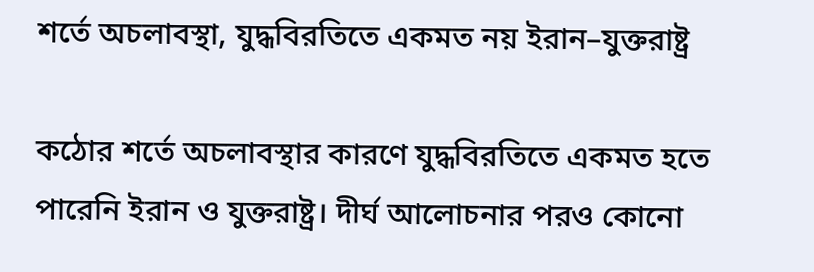শর্তে অচলাবস্থা, যুদ্ধবিরতিতে একমত নয় ইরান–যুক্তরাষ্ট্র

কঠোর শর্তে অচলাবস্থার কারণে যুদ্ধবিরতিতে একমত হতে পারেনি ইরান ও যুক্তরাষ্ট্র। দীর্ঘ আলোচনার পরও কোনো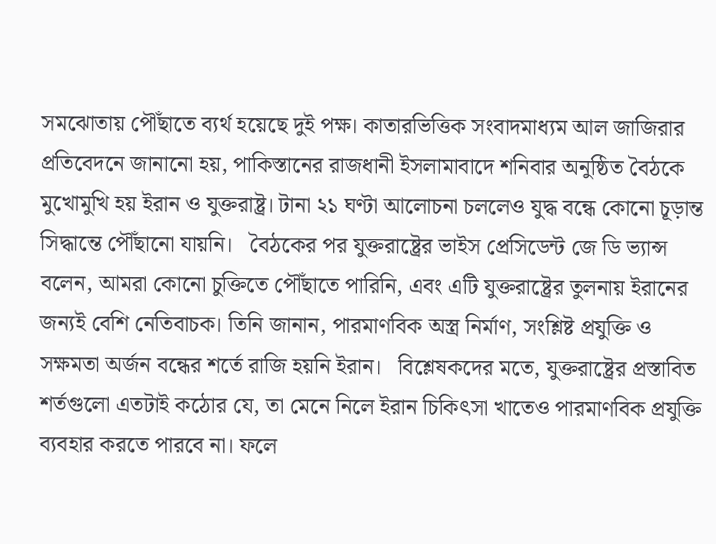সমঝোতায় পৌঁছাতে ব্যর্থ হয়েছে দুই পক্ষ। কাতারভিত্তিক সংবাদমাধ্যম আল জাজিরার প্রতিবেদনে জানানো হয়, পাকিস্তানের রাজধানী ইসলামাবাদে শনিবার অনুষ্ঠিত বৈঠকে মুখোমুখি হয় ইরান ও যুক্তরাষ্ট্র। টানা ২১ ঘণ্টা আলোচনা চললেও যুদ্ধ বন্ধে কোনো চূড়ান্ত সিদ্ধান্তে পৌঁছানো যায়নি।   বৈঠকের পর যুক্তরাষ্ট্রের ভাইস প্রেসিডেন্ট জে ডি ভ্যান্স বলেন, আমরা কোনো চুক্তিতে পৌঁছাতে পারিনি, এবং এটি যুক্তরাষ্ট্রের তুলনায় ইরানের জন্যই বেশি নেতিবাচক। তিনি জানান, পারমাণবিক অস্ত্র নির্মাণ, সংশ্লিষ্ট প্রযুক্তি ও সক্ষমতা অর্জন বন্ধের শর্তে রাজি হয়নি ইরান।   বিশ্লেষকদের মতে, যুক্তরাষ্ট্রের প্রস্তাবিত শর্তগুলো এতটাই কঠোর যে, তা মেনে নিলে ইরান চিকিৎসা খাতেও পারমাণবিক প্রযুক্তি ব্যবহার করতে পারবে না। ফলে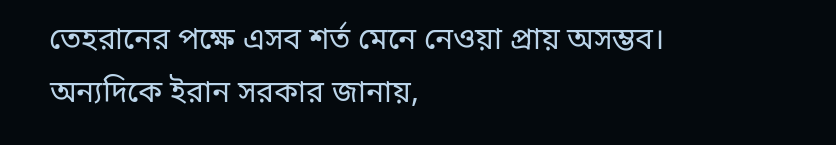তেহরানের পক্ষে এসব শর্ত মেনে নেওয়া প্রায় অসম্ভব।   অন্যদিকে ইরান সরকার জানায়,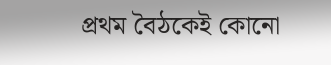প্রথম বৈঠকেই কোনো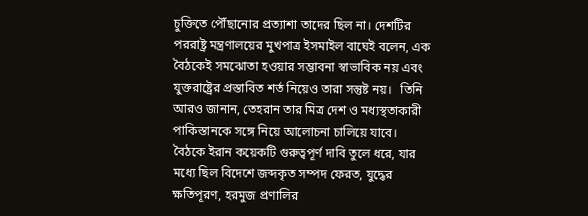চুক্তিতে পৌঁছানোর প্রত্যাশা তাদের ছিল না। দেশটির পররাষ্ট্র মন্ত্রণালয়ের মুখপাত্র ইসমাইল বাঘেই বলেন, এক বৈঠকেই সমঝোতা হওয়ার সম্ভাবনা স্বাভাবিক নয় এবং যুক্তরাষ্ট্রের প্রস্তাবিত শর্ত নিয়েও তারা সন্তুষ্ট নয়।   তিনি আরও জানান, তেহরান তার মিত্র দেশ ও মধ্যস্থতাকারী পাকিস্তানকে সঙ্গে নিয়ে আলোচনা চালিয়ে যাবে। বৈঠকে ইরান কয়েকটি গুরুত্বপূর্ণ দাবি তুলে ধরে, যার মধ্যে ছিল বিদেশে জব্দকৃত সম্পদ ফেরত, যুদ্ধের ক্ষতিপূরণ, হরমুজ প্রণালির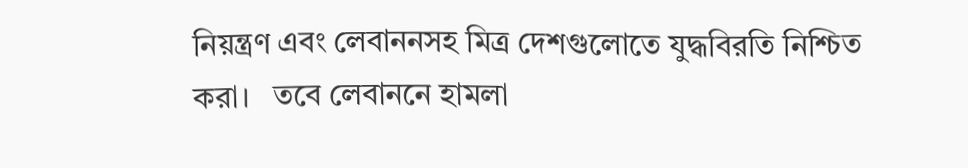নিয়ন্ত্রণ এবং লেবাননসহ মিত্র দেশগুলোতে যুদ্ধবিরতি নিশ্চিত করা।   তবে লেবাননে হামলা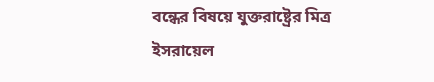বন্ধের বিষয়ে যুক্তরাষ্ট্রের মিত্র ইসরায়েল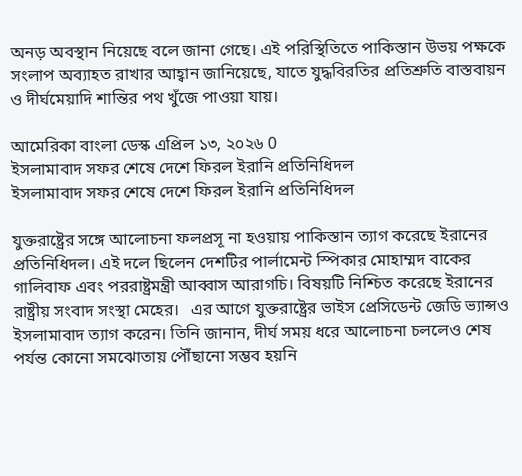অনড় অবস্থান নিয়েছে বলে জানা গেছে। এই পরিস্থিতিতে পাকিস্তান উভয় পক্ষকে সংলাপ অব্যাহত রাখার আহ্বান জানিয়েছে, যাতে যুদ্ধবিরতির প্রতিশ্রুতি বাস্তবায়ন ও দীর্ঘমেয়াদি শান্তির পথ খুঁজে পাওয়া যায়।

আমেরিকা বাংলা ডেস্ক এপ্রিল ১৩, ২০২৬ 0
ইসলামাবাদ সফর শেষে দেশে ফিরল ইরানি প্রতিনিধিদল
ইসলামাবাদ সফর শেষে দেশে ফিরল ইরানি প্রতিনিধিদল

যুক্তরাষ্ট্রের সঙ্গে আলোচনা ফলপ্রসূ না হওয়ায় পাকিস্তান ত্যাগ করেছে ইরানের প্রতিনিধিদল। এই দলে ছিলেন দেশটির পার্লামেন্ট স্পিকার মোহাম্মদ বাকের গালিবাফ এবং পররাষ্ট্রমন্ত্রী আব্বাস আরাগচি। বিষয়টি নিশ্চিত করেছে ইরানের রাষ্ট্রীয় সংবাদ সংস্থা মেহের।   এর আগে যুক্তরাষ্ট্রের ভাইস প্রেসিডেন্ট জেডি ভ্যান্সও ইসলামাবাদ ত্যাগ করেন। তিনি জানান, দীর্ঘ সময় ধরে আলোচনা চললেও শেষ পর্যন্ত কোনো সমঝোতায় পৌঁছানো সম্ভব হয়নি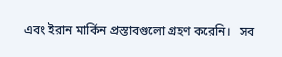এবং ইরান মার্কিন প্রস্তাবগুলো গ্রহণ করেনি।   সব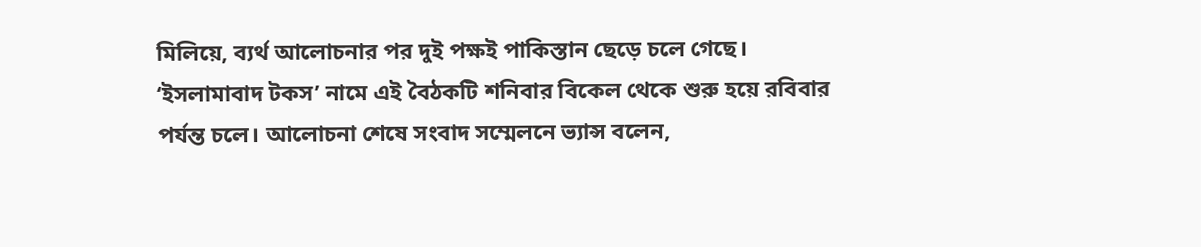মিলিয়ে, ব্যর্থ আলোচনার পর দুই পক্ষই পাকিস্তান ছেড়ে চলে গেছে।   ‘ইসলামাবাদ টকস’ নামে এই বৈঠকটি শনিবার বিকেল থেকে শুরু হয়ে রবিবার পর্যন্ত চলে। আলোচনা শেষে সংবাদ সম্মেলনে ভ্যান্স বলেন,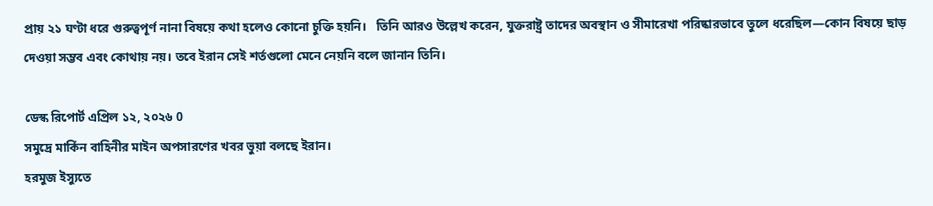প্রায় ২১ ঘণ্টা ধরে গুরুত্বপূর্ণ নানা বিষয়ে কথা হলেও কোনো চুক্তি হয়নি।   তিনি আরও উল্লেখ করেন, যুক্তরাষ্ট্র তাদের অবস্থান ও সীমারেখা পরিষ্কারভাবে তুলে ধরেছিল—কোন বিষয়ে ছাড় দেওয়া সম্ভব এবং কোথায় নয়। তবে ইরান সেই শর্তগুলো মেনে নেয়নি বলে জানান তিনি।

ডেস্ক রিপোর্ট এপ্রিল ১২, ২০২৬ 0
সমুদ্রে মার্কিন বাহিনীর মাইন অপসারণের খবর ভুয়া বলছে ইরান।
হরমুজ ইস্যুতে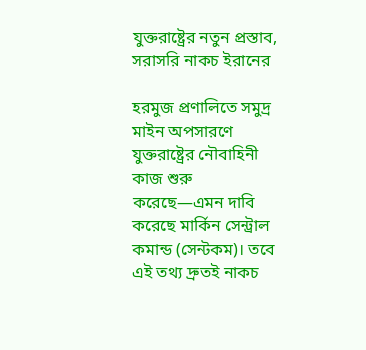যুক্তরাষ্ট্রের নতুন প্রস্তাব, সরাসরি নাকচ ইরানের

হরমুজ প্রণালিতে সমুদ্র মাইন অপসারণে যুক্তরাষ্ট্রের নৌবাহিনী কাজ শুরু করেছে—এমন দাবি করেছে মার্কিন সেন্ট্রাল কমান্ড (সেন্টকম)। তবে এই তথ্য দ্রুতই নাকচ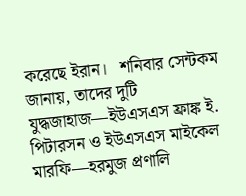করেছে ইরান।   শনিবার সেন্টকম জানায়, তাদের দুটি যুদ্ধজাহাজ—ইউএসএস ফ্রাঙ্ক ই. পিটারসন ও ইউএসএস মাইকেল মারফি—হরমুজ প্রণালি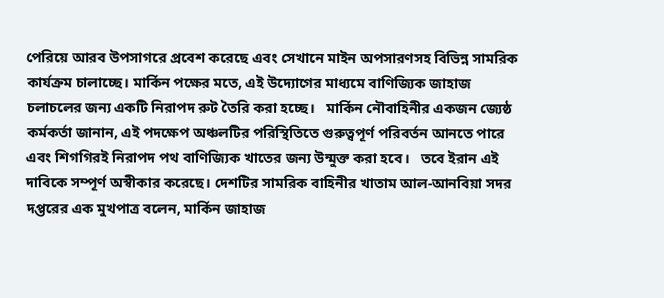পেরিয়ে আরব উপসাগরে প্রবেশ করেছে এবং সেখানে মাইন অপসারণসহ বিভিন্ন সামরিক কার্যক্রম চালাচ্ছে। মার্কিন পক্ষের মতে, এই উদ্যোগের মাধ্যমে বাণিজ্যিক জাহাজ চলাচলের জন্য একটি নিরাপদ রুট তৈরি করা হচ্ছে।   মার্কিন নৌবাহিনীর একজন জ্যেষ্ঠ কর্মকর্তা জানান, এই পদক্ষেপ অঞ্চলটির পরিস্থিতিতে গুরুত্বপূর্ণ পরিবর্তন আনতে পারে এবং শিগগিরই নিরাপদ পথ বাণিজ্যিক খাতের জন্য উন্মুক্ত করা হবে।   তবে ইরান এই দাবিকে সম্পূর্ণ অস্বীকার করেছে। দেশটির সামরিক বাহিনীর খাতাম আল-আনবিয়া সদর দপ্তরের এক মুখপাত্র বলেন, মার্কিন জাহাজ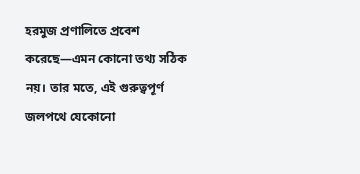হরমুজ প্রণালিতে প্রবেশ করেছে—এমন কোনো তথ্য সঠিক নয়। তার মতে, এই গুরুত্বপূর্ণ জলপথে যেকোনো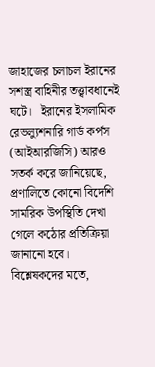জাহাজের চলাচল ইরানের সশস্ত্র বাহিনীর তত্ত্বাবধানেই ঘটে।   ইরানের ইসলামিক রেভল্যুশনারি গার্ড কর্পস (আইআরজিসি) আরও সতর্ক করে জানিয়েছে, প্রণালিতে কোনো বিদেশি সামরিক উপস্থিতি দেখা গেলে কঠোর প্রতিক্রিয়া জানানো হবে।   বিশ্লেষকদের মতে,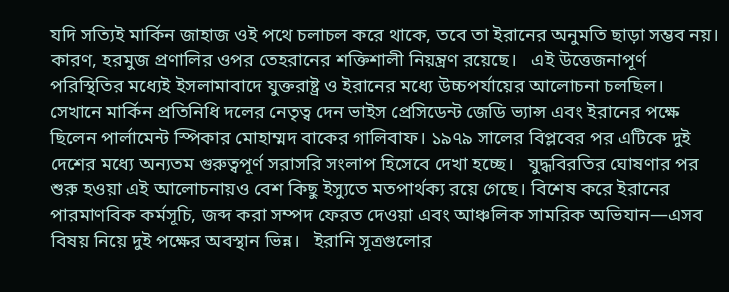যদি সত্যিই মার্কিন জাহাজ ওই পথে চলাচল করে থাকে, তবে তা ইরানের অনুমতি ছাড়া সম্ভব নয়। কারণ, হরমুজ প্রণালির ওপর তেহরানের শক্তিশালী নিয়ন্ত্রণ রয়েছে।   এই উত্তেজনাপূর্ণ পরিস্থিতির মধ্যেই ইসলামাবাদে যুক্তরাষ্ট্র ও ইরানের মধ্যে উচ্চপর্যায়ের আলোচনা চলছিল। সেখানে মার্কিন প্রতিনিধি দলের নেতৃত্ব দেন ভাইস প্রেসিডেন্ট জেডি ভ্যান্স এবং ইরানের পক্ষে ছিলেন পার্লামেন্ট স্পিকার মোহাম্মদ বাকের গালিবাফ। ১৯৭৯ সালের বিপ্লবের পর এটিকে দুই দেশের মধ্যে অন্যতম গুরুত্বপূর্ণ সরাসরি সংলাপ হিসেবে দেখা হচ্ছে।   যুদ্ধবিরতির ঘোষণার পর শুরু হওয়া এই আলোচনায়ও বেশ কিছু ইস্যুতে মতপার্থক্য রয়ে গেছে। বিশেষ করে ইরানের পারমাণবিক কর্মসূচি, জব্দ করা সম্পদ ফেরত দেওয়া এবং আঞ্চলিক সামরিক অভিযান—এসব বিষয় নিয়ে দুই পক্ষের অবস্থান ভিন্ন।   ইরানি সূত্রগুলোর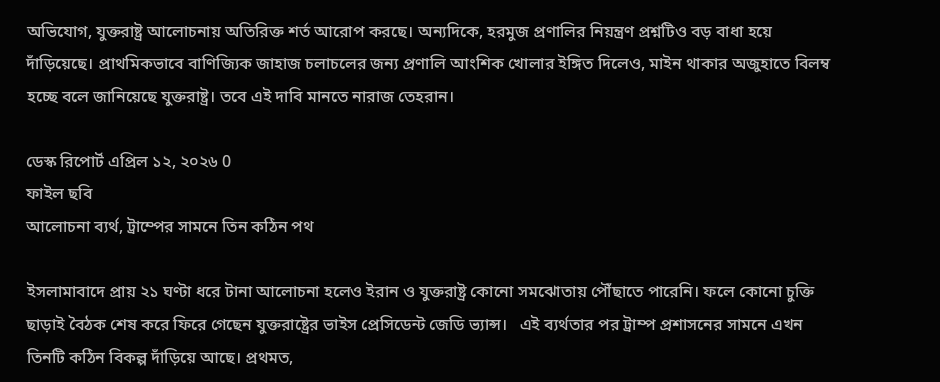অভিযোগ, যুক্তরাষ্ট্র আলোচনায় অতিরিক্ত শর্ত আরোপ করছে। অন্যদিকে, হরমুজ প্রণালির নিয়ন্ত্রণ প্রশ্নটিও বড় বাধা হয়ে দাঁড়িয়েছে। প্রাথমিকভাবে বাণিজ্যিক জাহাজ চলাচলের জন্য প্রণালি আংশিক খোলার ইঙ্গিত দিলেও, মাইন থাকার অজুহাতে বিলম্ব হচ্ছে বলে জানিয়েছে যুক্তরাষ্ট্র। তবে এই দাবি মানতে নারাজ তেহরান।

ডেস্ক রিপোর্ট এপ্রিল ১২, ২০২৬ 0
ফাইল ছবি
আলোচনা ব্যর্থ, ট্রাম্পের সামনে তিন কঠিন পথ

ইসলামাবাদে প্রায় ২১ ঘণ্টা ধরে টানা আলোচনা হলেও ইরান ও যুক্তরাষ্ট্র কোনো সমঝোতায় পৌঁছাতে পারেনি। ফলে কোনো চুক্তি ছাড়াই বৈঠক শেষ করে ফিরে গেছেন যুক্তরাষ্ট্রের ভাইস প্রেসিডেন্ট জেডি ভ্যান্স।   এই ব্যর্থতার পর ট্রাম্প প্রশাসনের সামনে এখন তিনটি কঠিন বিকল্প দাঁড়িয়ে আছে। প্রথমত,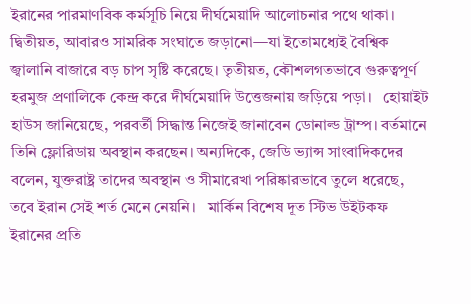ইরানের পারমাণবিক কর্মসূচি নিয়ে দীর্ঘমেয়াদি আলোচনার পথে থাকা। দ্বিতীয়ত, আবারও সামরিক সংঘাতে জড়ানো—যা ইতোমধ্যেই বৈশ্বিক জ্বালানি বাজারে বড় চাপ সৃষ্টি করেছে। তৃতীয়ত, কৌশলগতভাবে গুরুত্বপূর্ণ হরমুজ প্রণালিকে কেন্দ্র করে দীর্ঘমেয়াদি উত্তেজনায় জড়িয়ে পড়া।   হোয়াইট হাউস জানিয়েছে, পরবর্তী সিদ্ধান্ত নিজেই জানাবেন ডোনাল্ড ট্রাম্প। বর্তমানে তিনি ফ্লোরিডায় অবস্থান করছেন। অন্যদিকে, জেডি ভ্যান্স সাংবাদিকদের বলেন, যুক্তরাষ্ট্র তাদের অবস্থান ও সীমারেখা পরিষ্কারভাবে তুলে ধরেছে, তবে ইরান সেই শর্ত মেনে নেয়নি।   মার্কিন বিশেষ দূত স্টিভ উইটকফ ইরানের প্রতি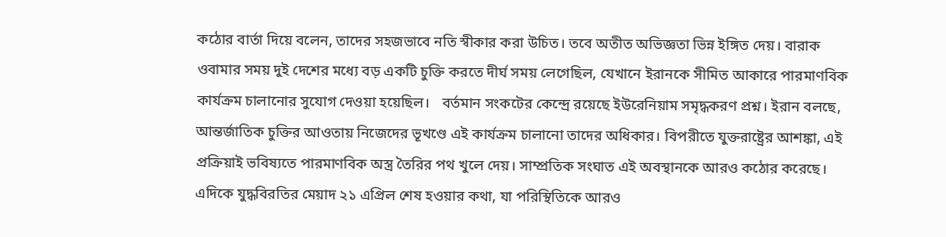কঠোর বার্তা দিয়ে বলেন, তাদের সহজভাবে নতি স্বীকার করা উচিত। তবে অতীত অভিজ্ঞতা ভিন্ন ইঙ্গিত দেয়। বারাক ওবামার সময় দুই দেশের মধ্যে বড় একটি চুক্তি করতে দীর্ঘ সময় লেগেছিল, যেখানে ইরানকে সীমিত আকারে পারমাণবিক কার্যক্রম চালানোর সুযোগ দেওয়া হয়েছিল।   বর্তমান সংকটের কেন্দ্রে রয়েছে ইউরেনিয়াম সমৃদ্ধকরণ প্রশ্ন। ইরান বলছে, আন্তর্জাতিক চুক্তির আওতায় নিজেদের ভূখণ্ডে এই কার্যক্রম চালানো তাদের অধিকার। বিপরীতে যুক্তরাষ্ট্রের আশঙ্কা, এই প্রক্রিয়াই ভবিষ্যতে পারমাণবিক অস্ত্র তৈরির পথ খুলে দেয়। সাম্প্রতিক সংঘাত এই অবস্থানকে আরও কঠোর করেছে।   এদিকে যুদ্ধবিরতির মেয়াদ ২১ এপ্রিল শেষ হওয়ার কথা, যা পরিস্থিতিকে আরও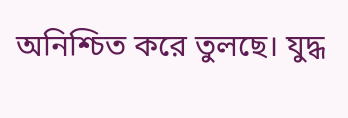অনিশ্চিত করে তুলছে। যুদ্ধ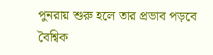পুনরায় শুরু হলে তার প্রভাব পড়বে বৈশ্বিক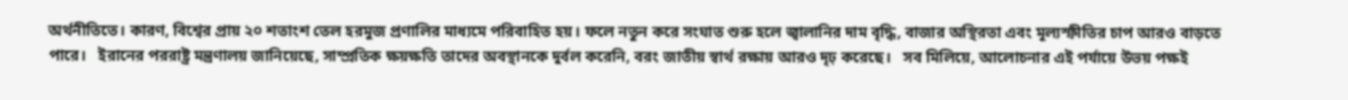অর্থনীতিতে। কারণ, বিশ্বের প্রায় ২০ শতাংশ তেল হরমুজ প্রণালির মাধ্যমে পরিবাহিত হয়। ফলে নতুন করে সংঘাত শুরু হলে জ্বালানির দাম বৃদ্ধি, বাজার অস্থিরতা এবং মূল্যস্ফীতির চাপ আরও বাড়তে পারে।   ইরানের পররাষ্ট্র মন্ত্রণালয় জানিয়েছে, সাম্প্রতিক ক্ষয়ক্ষতি তাদের অবস্থানকে দুর্বল করেনি, বরং জাতীয় স্বার্থ রক্ষায় আরও দৃঢ় করেছে।   সব মিলিয়ে, আলোচনার এই পর্যায়ে উভয় পক্ষই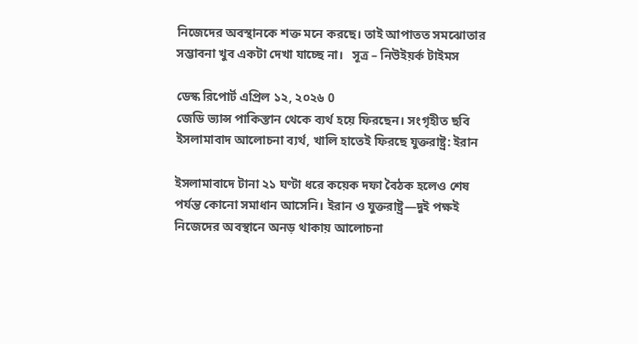নিজেদের অবস্থানকে শক্ত মনে করছে। তাই আপাতত সমঝোতার সম্ভাবনা খুব একটা দেখা যাচ্ছে না।   সূত্র – নিউইয়র্ক টাইমস

ডেস্ক রিপোর্ট এপ্রিল ১২, ২০২৬ 0
জেডি ভ্যান্স পাকিস্তান থেকে ব্যর্থ হয়ে ফিরছেন। সংগৃহীত ছবি
ইসলামাবাদ আলোচনা ব্যর্থ, খালি হাতেই ফিরছে যুক্তরাষ্ট্র: ইরান

ইসলামাবাদে টানা ২১ ঘণ্টা ধরে কয়েক দফা বৈঠক হলেও শেষ পর্যন্ত কোনো সমাধান আসেনি। ইরান ও যুক্তরাষ্ট্র—দুই পক্ষই নিজেদের অবস্থানে অনড় থাকায় আলোচনা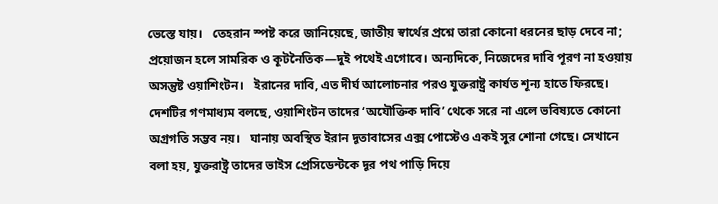ভেস্তে যায়।   তেহরান স্পষ্ট করে জানিয়েছে, জাতীয় স্বার্থের প্রশ্নে তারা কোনো ধরনের ছাড় দেবে না; প্রয়োজন হলে সামরিক ও কূটনৈতিক—দুই পথেই এগোবে। অন্যদিকে, নিজেদের দাবি পূরণ না হওয়ায় অসন্তুষ্ট ওয়াশিংটন।   ইরানের দাবি, এত দীর্ঘ আলোচনার পরও যুক্তরাষ্ট্র কার্যত শূন্য হাতে ফিরছে। দেশটির গণমাধ্যম বলছে, ওয়াশিংটন তাদের ‘অযৌক্তিক দাবি’ থেকে সরে না এলে ভবিষ্যতে কোনো অগ্রগতি সম্ভব নয়।   ঘানায় অবস্থিত ইরান দূতাবাসের এক্স পোস্টেও একই সুর শোনা গেছে। সেখানে বলা হয়, যুক্তরাষ্ট্র তাদের ভাইস প্রেসিডেন্টকে দূর পথ পাড়ি দিয়ে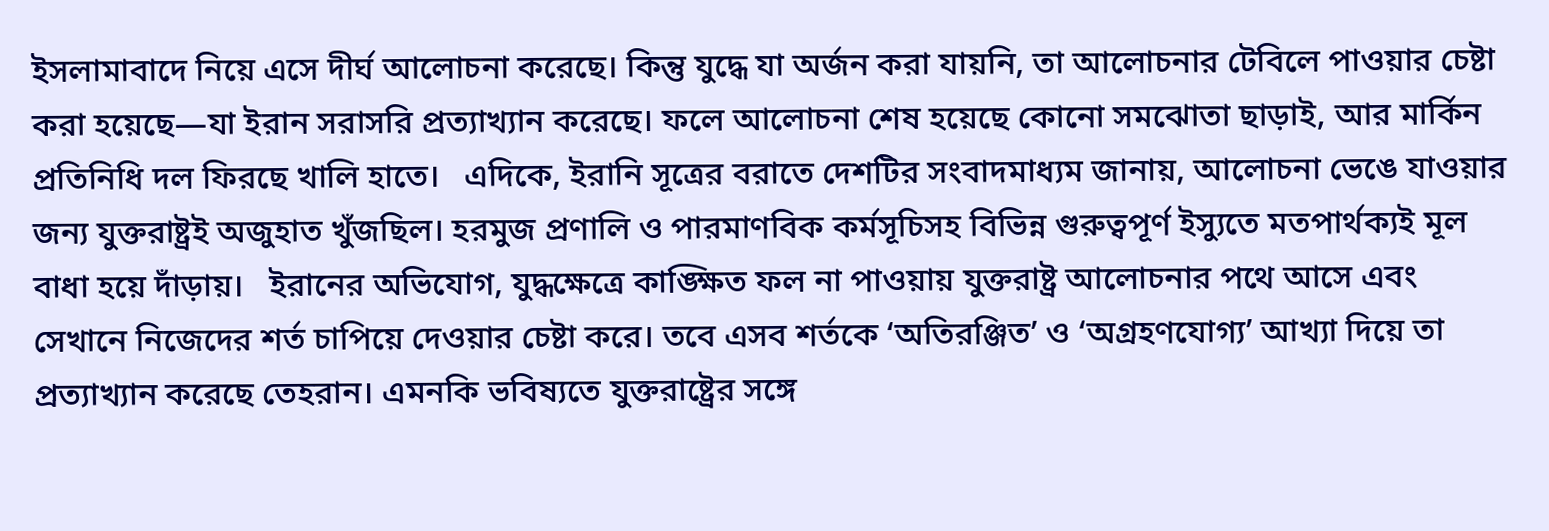ইসলামাবাদে নিয়ে এসে দীর্ঘ আলোচনা করেছে। কিন্তু যুদ্ধে যা অর্জন করা যায়নি, তা আলোচনার টেবিলে পাওয়ার চেষ্টা করা হয়েছে—যা ইরান সরাসরি প্রত্যাখ্যান করেছে। ফলে আলোচনা শেষ হয়েছে কোনো সমঝোতা ছাড়াই, আর মার্কিন প্রতিনিধি দল ফিরছে খালি হাতে।   এদিকে, ইরানি সূত্রের বরাতে দেশটির সংবাদমাধ্যম জানায়, আলোচনা ভেঙে যাওয়ার জন্য যুক্তরাষ্ট্রই অজুহাত খুঁজছিল। হরমুজ প্রণালি ও পারমাণবিক কর্মসূচিসহ বিভিন্ন গুরুত্বপূর্ণ ইস্যুতে মতপার্থক্যই মূল বাধা হয়ে দাঁড়ায়।   ইরানের অভিযোগ, যুদ্ধক্ষেত্রে কাঙ্ক্ষিত ফল না পাওয়ায় যুক্তরাষ্ট্র আলোচনার পথে আসে এবং সেখানে নিজেদের শর্ত চাপিয়ে দেওয়ার চেষ্টা করে। তবে এসব শর্তকে ‘অতিরঞ্জিত’ ও ‘অগ্রহণযোগ্য’ আখ্যা দিয়ে তা প্রত্যাখ্যান করেছে তেহরান। এমনকি ভবিষ্যতে যুক্তরাষ্ট্রের সঙ্গে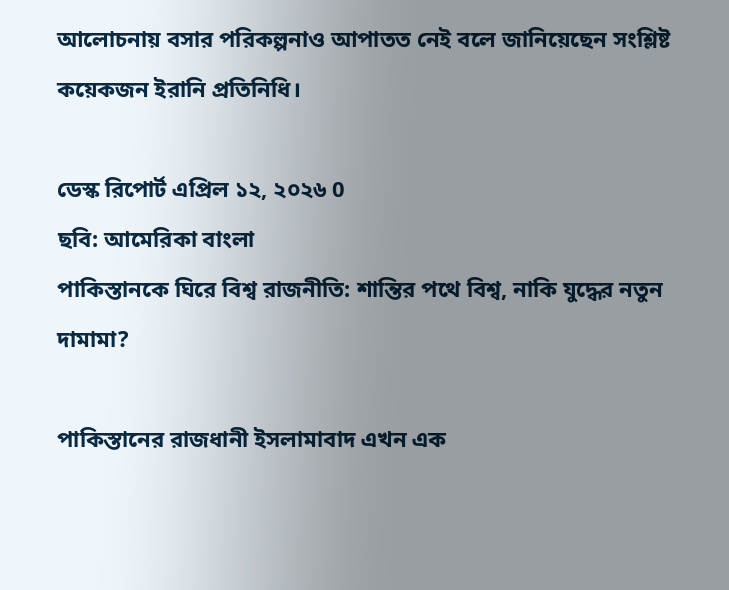আলোচনায় বসার পরিকল্পনাও আপাতত নেই বলে জানিয়েছেন সংশ্লিষ্ট কয়েকজন ইরানি প্রতিনিধি।

ডেস্ক রিপোর্ট এপ্রিল ১২, ২০২৬ 0
ছবি: আমেরিকা বাংলা
পাকিস্তানকে ঘিরে বিশ্ব রাজনীতি: শান্তির পথে বিশ্ব, নাকি যুদ্ধের নতুন দামামা?

পাকিস্তানের রাজধানী ইসলামাবাদ এখন এক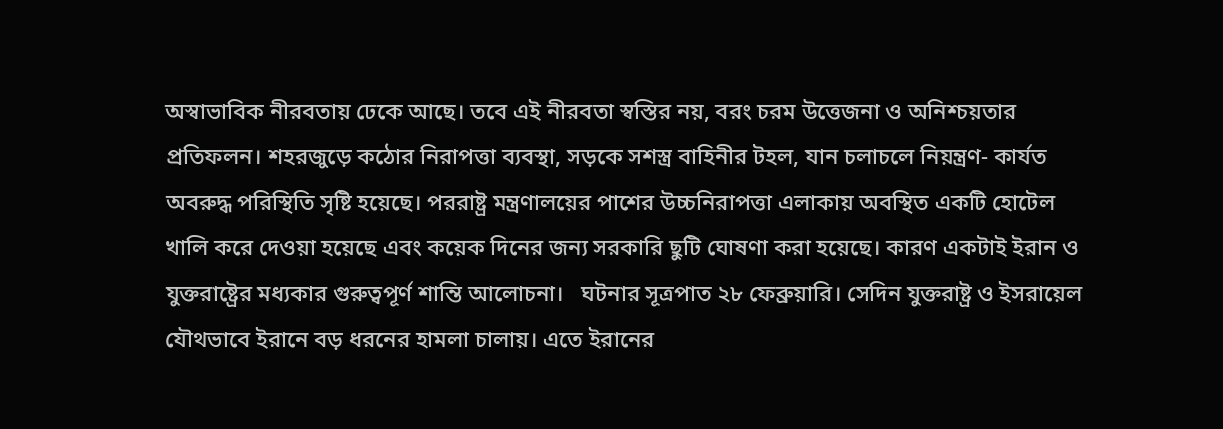অস্বাভাবিক নীরবতায় ঢেকে আছে। তবে এই নীরবতা স্বস্তির নয়, বরং চরম উত্তেজনা ও অনিশ্চয়তার প্রতিফলন। শহরজুড়ে কঠোর নিরাপত্তা ব্যবস্থা, সড়কে সশস্ত্র বাহিনীর টহল, যান চলাচলে নিয়ন্ত্রণ- কার্যত অবরুদ্ধ পরিস্থিতি সৃষ্টি হয়েছে। পররাষ্ট্র মন্ত্রণালয়ের পাশের উচ্চনিরাপত্তা এলাকায় অবস্থিত একটি হোটেল খালি করে দেওয়া হয়েছে এবং কয়েক দিনের জন্য সরকারি ছুটি ঘোষণা করা হয়েছে। কারণ একটাই ইরান ও যুক্তরাষ্ট্রের মধ্যকার গুরুত্বপূর্ণ শান্তি আলোচনা।   ঘটনার সূত্রপাত ২৮ ফেব্রুয়ারি। সেদিন যুক্তরাষ্ট্র ও ইসরায়েল যৌথভাবে ইরানে বড় ধরনের হামলা চালায়। এতে ইরানের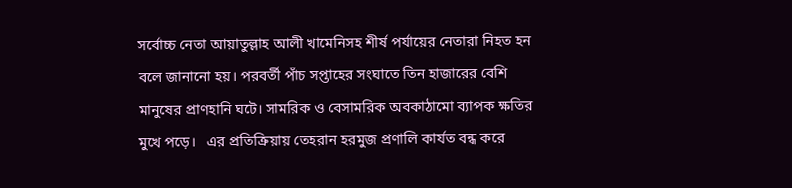সর্বোচ্চ নেতা আয়াতুল্লাহ আলী খামেনিসহ শীর্ষ পর্যায়ের নেতারা নিহত হন বলে জানানো হয়। পরবর্তী পাঁচ সপ্তাহের সংঘাতে তিন হাজারের বেশি মানুষের প্রাণহানি ঘটে। সামরিক ও বেসামরিক অবকাঠামো ব্যাপক ক্ষতির মুখে পড়ে।   এর প্রতিক্রিয়ায় তেহরান হরমুজ প্রণালি কার্যত বন্ধ করে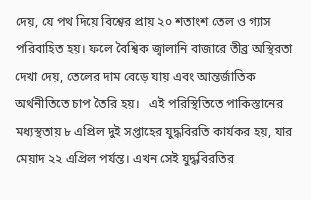দেয়, যে পথ দিয়ে বিশ্বের প্রায় ২০ শতাংশ তেল ও গ্যাস পরিবাহিত হয়। ফলে বৈশ্বিক জ্বালানি বাজারে তীব্র অস্থিরতা দেখা দেয়, তেলের দাম বেড়ে যায় এবং আন্তর্জাতিক অর্থনীতিতে চাপ তৈরি হয়।   এই পরিস্থিতিতে পাকিস্তানের মধ্যস্থতায় ৮ এপ্রিল দুই সপ্তাহের যুদ্ধবিরতি কার্যকর হয়, যার মেয়াদ ২২ এপ্রিল পর্যন্ত। এখন সেই যুদ্ধবিরতির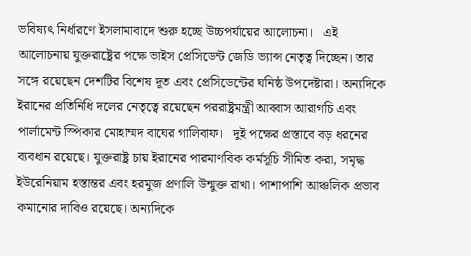ভবিষ্যৎ নির্ধারণে ইসলামাবাদে শুরু হচ্ছে উচ্চপর্যায়ের আলোচনা।   এই আলোচনায় যুক্তরাষ্ট্রের পক্ষে ভাইস প্রেসিডেন্ট জেডি ভ্যান্স নেতৃত্ব দিচ্ছেন। তার সঙ্গে রয়েছেন দেশটির বিশেষ দূত এবং প্রেসিডেন্টের ঘনিষ্ঠ উপদেষ্টারা। অন্যদিকে ইরানের প্রতিনিধি দলের নেতৃত্বে রয়েছেন পররাষ্ট্রমন্ত্রী আব্বাস আরাগচি এবং পার্লামেন্ট স্পিকার মোহাম্মদ বাঘের গালিবাফ।   দুই পক্ষের প্রস্তাবে বড় ধরনের ব্যবধান রয়েছে। যুক্তরাষ্ট্র চায় ইরানের পারমাণবিক কর্মসূচি সীমিত করা, সমৃদ্ধ ইউরেনিয়াম হস্তান্তর এবং হরমুজ প্রণালি উন্মুক্ত রাখা। পাশাপাশি আঞ্চলিক প্রভাব কমানোর দাবিও রয়েছে। অন্যদিকে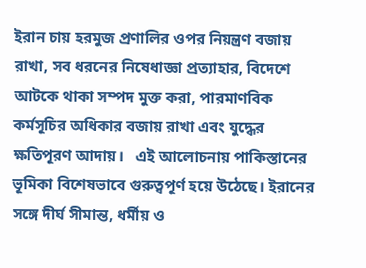ইরান চায় হরমুজ প্রণালির ওপর নিয়ন্ত্রণ বজায় রাখা, সব ধরনের নিষেধাজ্ঞা প্রত্যাহার, বিদেশে আটকে থাকা সম্পদ মুক্ত করা, পারমাণবিক কর্মসূচির অধিকার বজায় রাখা এবং যুদ্ধের ক্ষতিপূরণ আদায়।   এই আলোচনায় পাকিস্তানের ভূমিকা বিশেষভাবে গুরুত্বপূর্ণ হয়ে উঠেছে। ইরানের সঙ্গে দীর্ঘ সীমান্ত, ধর্মীয় ও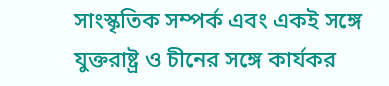সাংস্কৃতিক সম্পর্ক এবং একই সঙ্গে যুক্তরাষ্ট্র ও চীনের সঙ্গে কার্যকর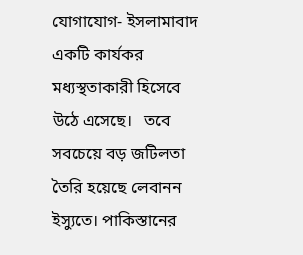যোগাযোগ- ইসলামাবাদ একটি কার্যকর মধ্যস্থতাকারী হিসেবে উঠে এসেছে।   তবে সবচেয়ে বড় জটিলতা তৈরি হয়েছে লেবানন ইস্যুতে। পাকিস্তানের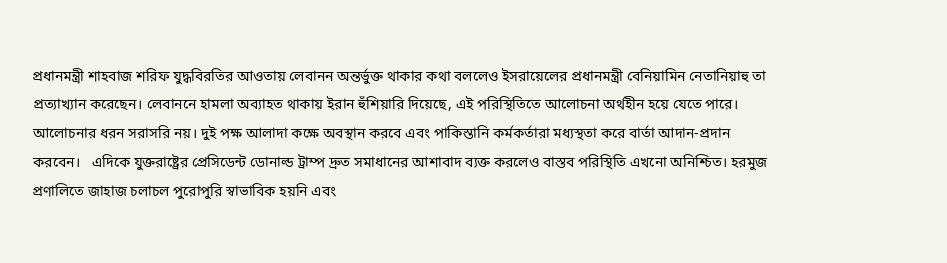প্রধানমন্ত্রী শাহবাজ শরিফ যুদ্ধবিরতির আওতায় লেবানন অন্তর্ভুক্ত থাকার কথা বললেও ইসরায়েলের প্রধানমন্ত্রী বেনিয়ামিন নেতানিয়াহু তা প্রত্যাখ্যান করেছেন। লেবাননে হামলা অব্যাহত থাকায় ইরান হুঁশিয়ারি দিয়েছে, এই পরিস্থিতিতে আলোচনা অর্থহীন হয়ে যেতে পারে।   আলোচনার ধরন সরাসরি নয়। দুই পক্ষ আলাদা কক্ষে অবস্থান করবে এবং পাকিস্তানি কর্মকর্তারা মধ্যস্থতা করে বার্তা আদান-প্রদান করবেন।   এদিকে যুক্তরাষ্ট্রের প্রেসিডেন্ট ডোনাল্ড ট্রাম্প দ্রুত সমাধানের আশাবাদ ব্যক্ত করলেও বাস্তব পরিস্থিতি এখনো অনিশ্চিত। হরমুজ প্রণালিতে জাহাজ চলাচল পুরোপুরি স্বাভাবিক হয়নি এবং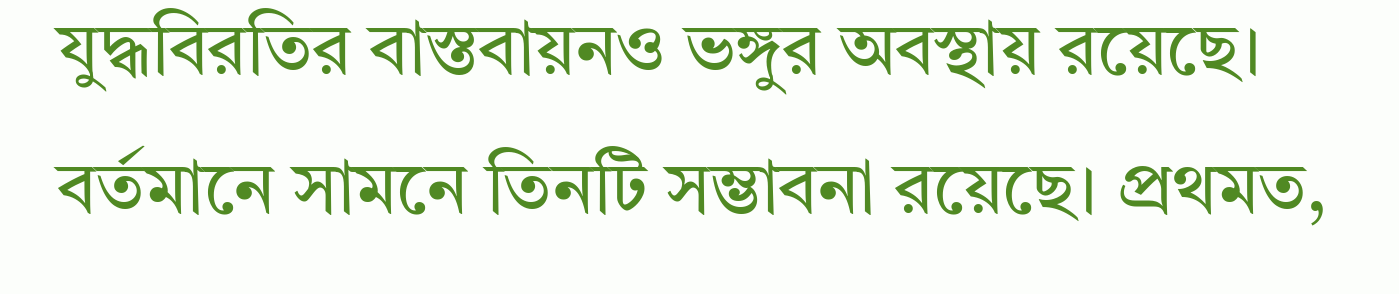যুদ্ধবিরতির বাস্তবায়নও ভঙ্গুর অবস্থায় রয়েছে।   বর্তমানে সামনে তিনটি সম্ভাবনা রয়েছে। প্রথমত,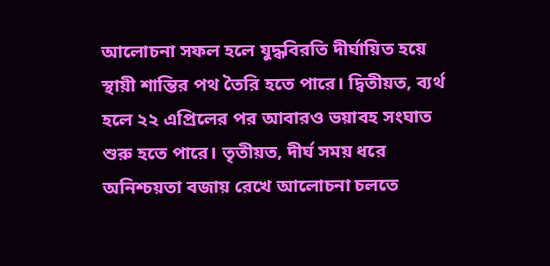আলোচনা সফল হলে যুদ্ধবিরতি দীর্ঘায়িত হয়ে স্থায়ী শান্তির পথ তৈরি হতে পারে। দ্বিতীয়ত, ব্যর্থ হলে ২২ এপ্রিলের পর আবারও ভয়াবহ সংঘাত শুরু হতে পারে। তৃতীয়ত, দীর্ঘ সময় ধরে অনিশ্চয়তা বজায় রেখে আলোচনা চলতে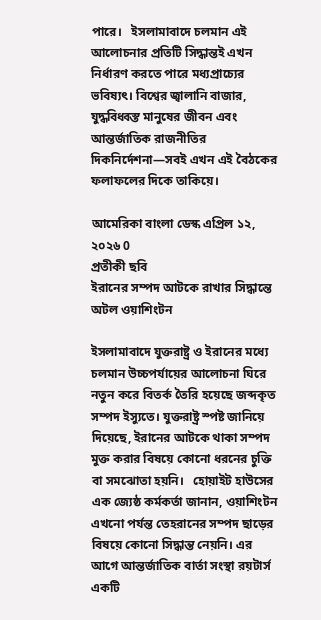পারে।   ইসলামাবাদে চলমান এই আলোচনার প্রতিটি সিদ্ধান্তই এখন নির্ধারণ করতে পারে মধ্যপ্রাচ্যের ভবিষ্যৎ। বিশ্বের জ্বালানি বাজার, যুদ্ধবিধ্বস্ত মানুষের জীবন এবং আন্তর্জাতিক রাজনীতির দিকনির্দেশনা—সবই এখন এই বৈঠকের ফলাফলের দিকে তাকিয়ে।

আমেরিকা বাংলা ডেস্ক এপ্রিল ১২, ২০২৬ 0
প্রতীকী ছবি
ইরানের সম্পদ আটকে রাখার সিদ্ধান্তে অটল ওয়াশিংটন

ইসলামাবাদে যুক্তরাষ্ট্র ও ইরানের মধ্যে চলমান উচ্চপর্যায়ের আলোচনা ঘিরে নতুন করে বিতর্ক তৈরি হয়েছে জব্দকৃত সম্পদ ইস্যুতে। যুক্তরাষ্ট্র স্পষ্ট জানিয়ে দিয়েছে, ইরানের আটকে থাকা সম্পদ মুক্ত করার বিষয়ে কোনো ধরনের চুক্তি বা সমঝোতা হয়নি।   হোয়াইট হাউসের এক জ্যেষ্ঠ কর্মকর্তা জানান, ওয়াশিংটন এখনো পর্যন্ত তেহরানের সম্পদ ছাড়ের বিষয়ে কোনো সিদ্ধান্ত নেয়নি। এর আগে আন্তর্জাতিক বার্তা সংস্থা রয়টার্স একটি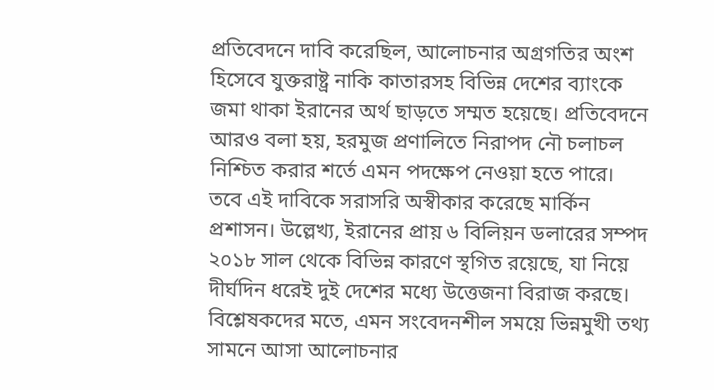প্রতিবেদনে দাবি করেছিল, আলোচনার অগ্রগতির অংশ হিসেবে যুক্তরাষ্ট্র নাকি কাতারসহ বিভিন্ন দেশের ব্যাংকে জমা থাকা ইরানের অর্থ ছাড়তে সম্মত হয়েছে। প্রতিবেদনে আরও বলা হয়, হরমুজ প্রণালিতে নিরাপদ নৌ চলাচল নিশ্চিত করার শর্তে এমন পদক্ষেপ নেওয়া হতে পারে।   তবে এই দাবিকে সরাসরি অস্বীকার করেছে মার্কিন প্রশাসন। উল্লেখ্য, ইরানের প্রায় ৬ বিলিয়ন ডলারের সম্পদ ২০১৮ সাল থেকে বিভিন্ন কারণে স্থগিত রয়েছে, যা নিয়ে দীর্ঘদিন ধরেই দুই দেশের মধ্যে উত্তেজনা বিরাজ করছে।   বিশ্লেষকদের মতে, এমন সংবেদনশীল সময়ে ভিন্নমুখী তথ্য সামনে আসা আলোচনার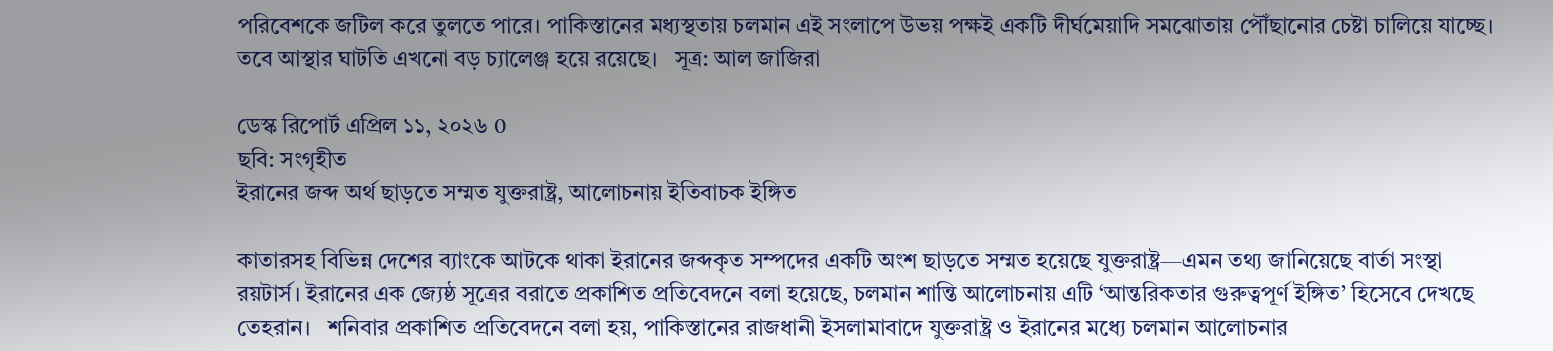পরিবেশকে জটিল করে তুলতে পারে। পাকিস্তানের মধ্যস্থতায় চলমান এই সংলাপে উভয় পক্ষই একটি দীর্ঘমেয়াদি সমঝোতায় পৌঁছানোর চেষ্টা চালিয়ে যাচ্ছে। তবে আস্থার ঘাটতি এখনো বড় চ্যালেঞ্জ হয়ে রয়েছে।   সূত্র: আল জাজিরা

ডেস্ক রিপোর্ট এপ্রিল ১১, ২০২৬ 0
ছবি: সংগৃহীত
ইরানের জব্দ অর্থ ছাড়তে সম্মত যুক্তরাষ্ট্র, আলোচনায় ইতিবাচক ইঙ্গিত

কাতারসহ বিভিন্ন দেশের ব্যাংকে আটকে থাকা ইরানের জব্দকৃত সম্পদের একটি অংশ ছাড়তে সম্মত হয়েছে যুক্তরাষ্ট্র—এমন তথ্য জানিয়েছে বার্তা সংস্থা রয়টার্স। ইরানের এক জ্যেষ্ঠ সূত্রের বরাতে প্রকাশিত প্রতিবেদনে বলা হয়েছে, চলমান শান্তি আলোচনায় এটি ‘আন্তরিকতার গুরুত্বপূর্ণ ইঙ্গিত’ হিসেবে দেখছে তেহরান।   শনিবার প্রকাশিত প্রতিবেদনে বলা হয়, পাকিস্তানের রাজধানী ইসলামাবাদে যুক্তরাষ্ট্র ও ইরানের মধ্যে চলমান আলোচনার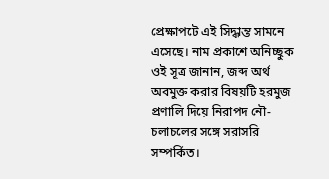প্রেক্ষাপটে এই সিদ্ধান্ত সামনে এসেছে। নাম প্রকাশে অনিচ্ছুক ওই সূত্র জানান, জব্দ অর্থ অবমুক্ত করার বিষয়টি হরমুজ প্রণালি দিয়ে নিরাপদ নৌ-চলাচলের সঙ্গে সরাসরি সম্পর্কিত।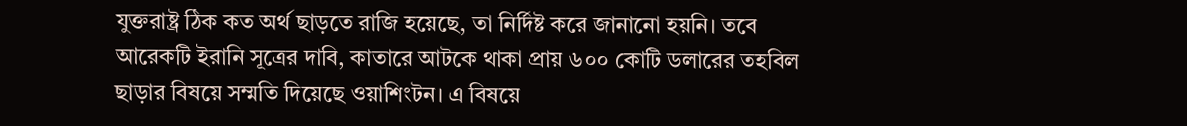যুক্তরাষ্ট্র ঠিক কত অর্থ ছাড়তে রাজি হয়েছে, তা নির্দিষ্ট করে জানানো হয়নি। তবে আরেকটি ইরানি সূত্রের দাবি, কাতারে আটকে থাকা প্রায় ৬০০ কোটি ডলারের তহবিল ছাড়ার বিষয়ে সম্মতি দিয়েছে ওয়াশিংটন। এ বিষয়ে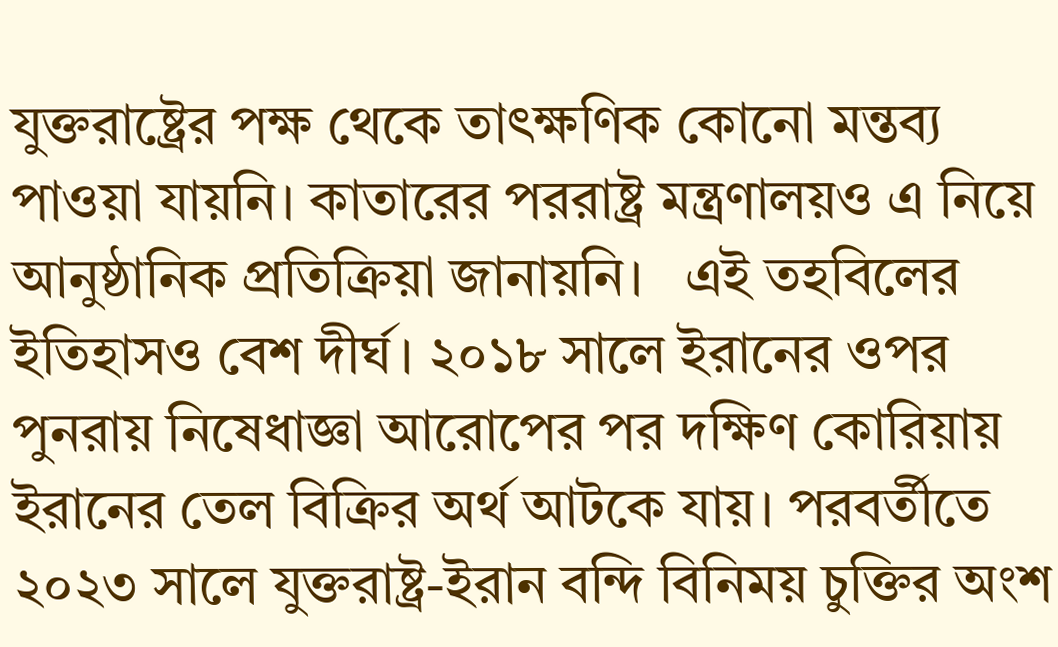যুক্তরাষ্ট্রের পক্ষ থেকে তাৎক্ষণিক কোনো মন্তব্য পাওয়া যায়নি। কাতারের পররাষ্ট্র মন্ত্রণালয়ও এ নিয়ে আনুষ্ঠানিক প্রতিক্রিয়া জানায়নি।   এই তহবিলের ইতিহাসও বেশ দীর্ঘ। ২০১৮ সালে ইরানের ওপর পুনরায় নিষেধাজ্ঞা আরোপের পর দক্ষিণ কোরিয়ায় ইরানের তেল বিক্রির অর্থ আটকে যায়। পরবর্তীতে ২০২৩ সালে যুক্তরাষ্ট্র-ইরান বন্দি বিনিময় চুক্তির অংশ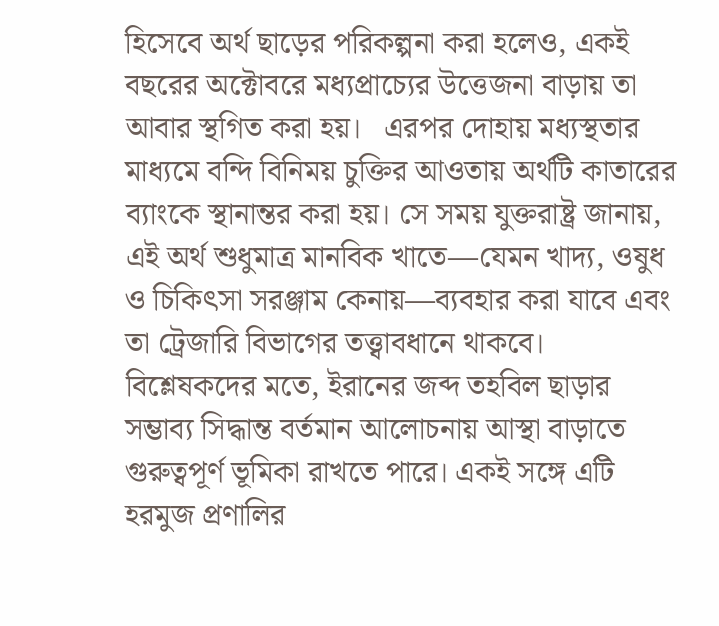হিসেবে অর্থ ছাড়ের পরিকল্পনা করা হলেও, একই বছরের অক্টোবরে মধ্যপ্রাচ্যের উত্তেজনা বাড়ায় তা আবার স্থগিত করা হয়।   এরপর দোহায় মধ্যস্থতার মাধ্যমে বন্দি বিনিময় চুক্তির আওতায় অর্থটি কাতারের ব্যাংকে স্থানান্তর করা হয়। সে সময় যুক্তরাষ্ট্র জানায়, এই অর্থ শুধুমাত্র মানবিক খাতে—যেমন খাদ্য, ওষুধ ও চিকিৎসা সরঞ্জাম কেনায়—ব্যবহার করা যাবে এবং তা ট্রেজারি বিভাগের তত্ত্বাবধানে থাকবে।   বিশ্লেষকদের মতে, ইরানের জব্দ তহবিল ছাড়ার সম্ভাব্য সিদ্ধান্ত বর্তমান আলোচনায় আস্থা বাড়াতে গুরুত্বপূর্ণ ভূমিকা রাখতে পারে। একই সঙ্গে এটি হরমুজ প্রণালির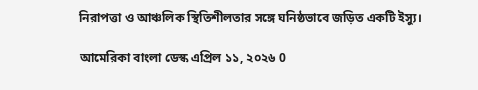নিরাপত্তা ও আঞ্চলিক স্থিতিশীলতার সঙ্গে ঘনিষ্ঠভাবে জড়িত একটি ইস্যু।

আমেরিকা বাংলা ডেস্ক এপ্রিল ১১, ২০২৬ 0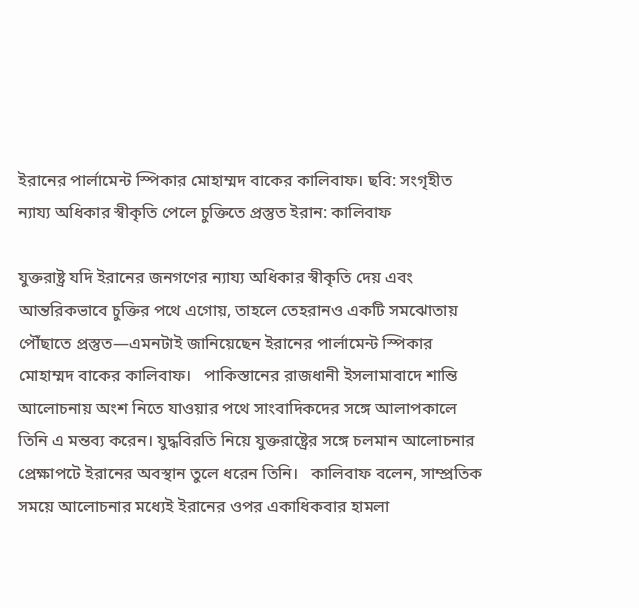ইরানের পার্লামেন্ট স্পিকার মোহাম্মদ বাকের কালিবাফ। ছবি: সংগৃহীত
ন্যায্য অধিকার স্বীকৃতি পেলে চুক্তিতে প্রস্তুত ইরান: কালিবাফ

যুক্তরাষ্ট্র যদি ইরানের জনগণের ন্যায্য অধিকার স্বীকৃতি দেয় এবং আন্তরিকভাবে চুক্তির পথে এগোয়, তাহলে তেহরানও একটি সমঝোতায় পৌঁছাতে প্রস্তুত—এমনটাই জানিয়েছেন ইরানের পার্লামেন্ট স্পিকার মোহাম্মদ বাকের কালিবাফ।   পাকিস্তানের রাজধানী ইসলামাবাদে শান্তি আলোচনায় অংশ নিতে যাওয়ার পথে সাংবাদিকদের সঙ্গে আলাপকালে তিনি এ মন্তব্য করেন। যুদ্ধবিরতি নিয়ে যুক্তরাষ্ট্রের সঙ্গে চলমান আলোচনার প্রেক্ষাপটে ইরানের অবস্থান তুলে ধরেন তিনি।   কালিবাফ বলেন, সাম্প্রতিক সময়ে আলোচনার মধ্যেই ইরানের ওপর একাধিকবার হামলা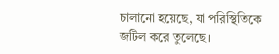চালানো হয়েছে, যা পরিস্থিতিকে জটিল করে তুলেছে।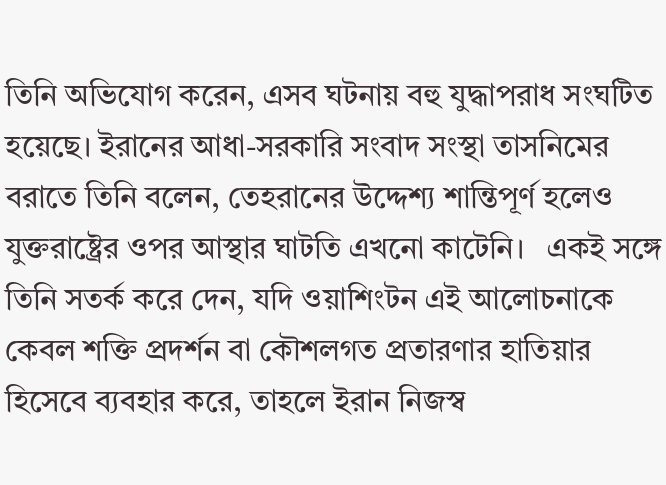তিনি অভিযোগ করেন, এসব ঘটনায় বহু যুদ্ধাপরাধ সংঘটিত হয়েছে। ইরানের আধা-সরকারি সংবাদ সংস্থা তাসনিমের বরাতে তিনি বলেন, তেহরানের উদ্দেশ্য শান্তিপূর্ণ হলেও যুক্তরাষ্ট্রের ওপর আস্থার ঘাটতি এখনো কাটেনি।   একই সঙ্গে তিনি সতর্ক করে দেন, যদি ওয়াশিংটন এই আলোচনাকে কেবল শক্তি প্রদর্শন বা কৌশলগত প্রতারণার হাতিয়ার হিসেবে ব্যবহার করে, তাহলে ইরান নিজস্ব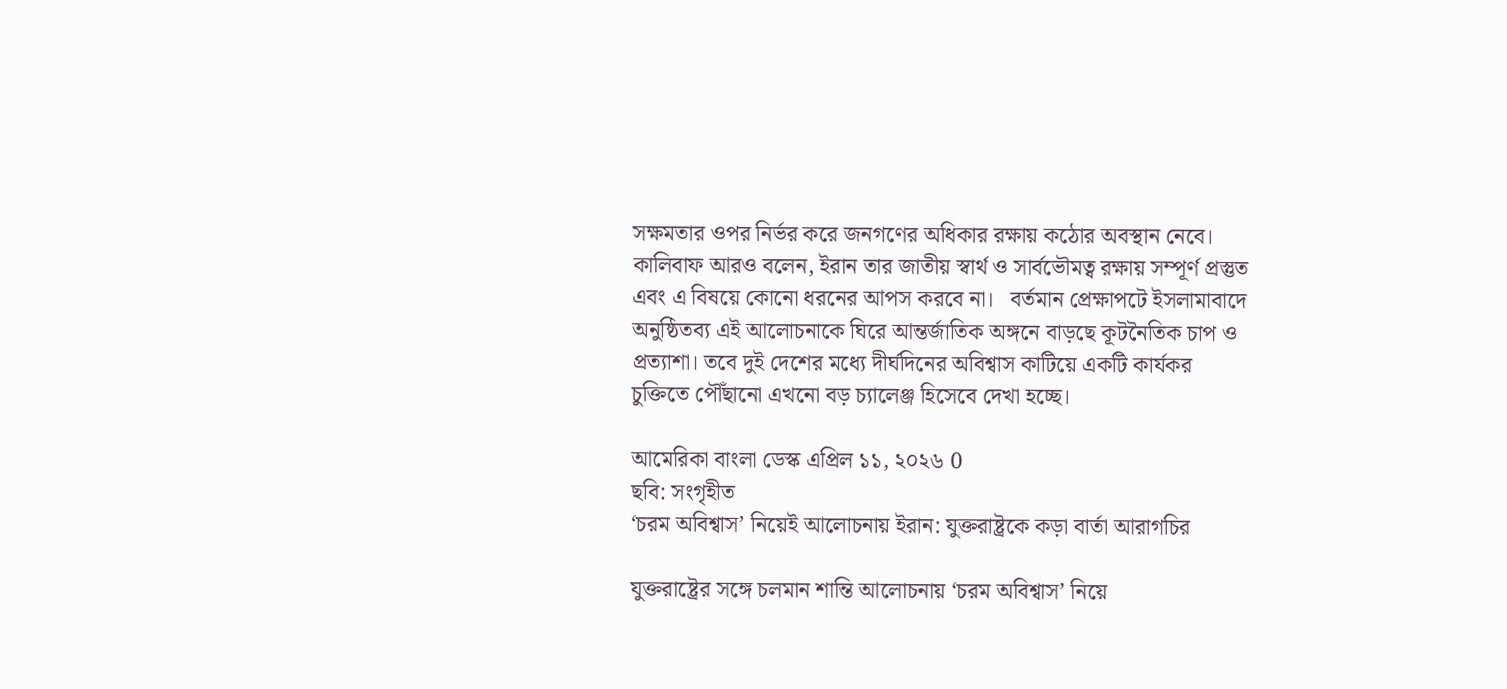সক্ষমতার ওপর নির্ভর করে জনগণের অধিকার রক্ষায় কঠোর অবস্থান নেবে। কালিবাফ আরও বলেন, ইরান তার জাতীয় স্বার্থ ও সার্বভৌমত্ব রক্ষায় সম্পূর্ণ প্রস্তুত এবং এ বিষয়ে কোনো ধরনের আপস করবে না।   বর্তমান প্রেক্ষাপটে ইসলামাবাদে অনুষ্ঠিতব্য এই আলোচনাকে ঘিরে আন্তর্জাতিক অঙ্গনে বাড়ছে কূটনৈতিক চাপ ও প্রত্যাশা। তবে দুই দেশের মধ্যে দীর্ঘদিনের অবিশ্বাস কাটিয়ে একটি কার্যকর চুক্তিতে পৌঁছানো এখনো বড় চ্যালেঞ্জ হিসেবে দেখা হচ্ছে।

আমেরিকা বাংলা ডেস্ক এপ্রিল ১১, ২০২৬ 0
ছবি: সংগৃহীত
‘চরম অবিশ্বাস’ নিয়েই আলোচনায় ইরান: যুক্তরাষ্ট্রকে কড়া বার্তা আরাগচির

যুক্তরাষ্ট্রের সঙ্গে চলমান শান্তি আলোচনায় ‘চরম অবিশ্বাস’ নিয়ে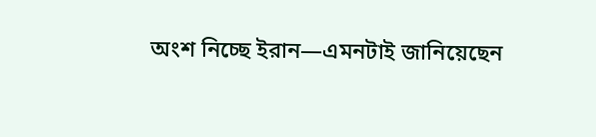অংশ নিচ্ছে ইরান—এমনটাই জানিয়েছেন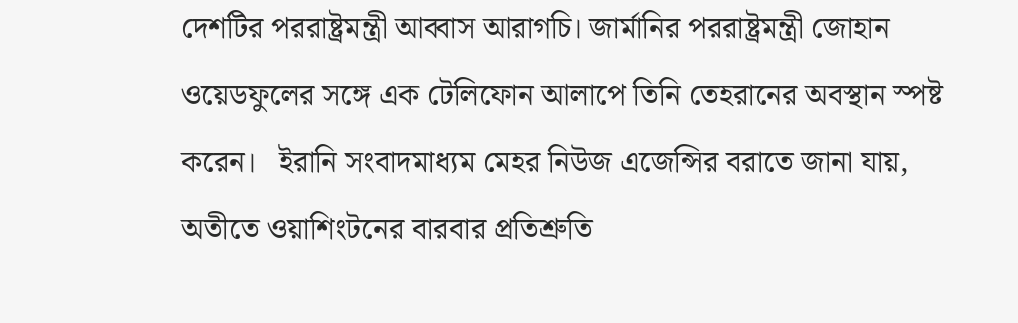দেশটির পররাষ্ট্রমন্ত্রী আব্বাস আরাগচি। জার্মানির পররাষ্ট্রমন্ত্রী জোহান ওয়েডফুলের সঙ্গে এক টেলিফোন আলাপে তিনি তেহরানের অবস্থান স্পষ্ট করেন।   ইরানি সংবাদমাধ্যম মেহর নিউজ এজেন্সির বরাতে জানা যায়, অতীতে ওয়াশিংটনের বারবার প্রতিশ্রুতি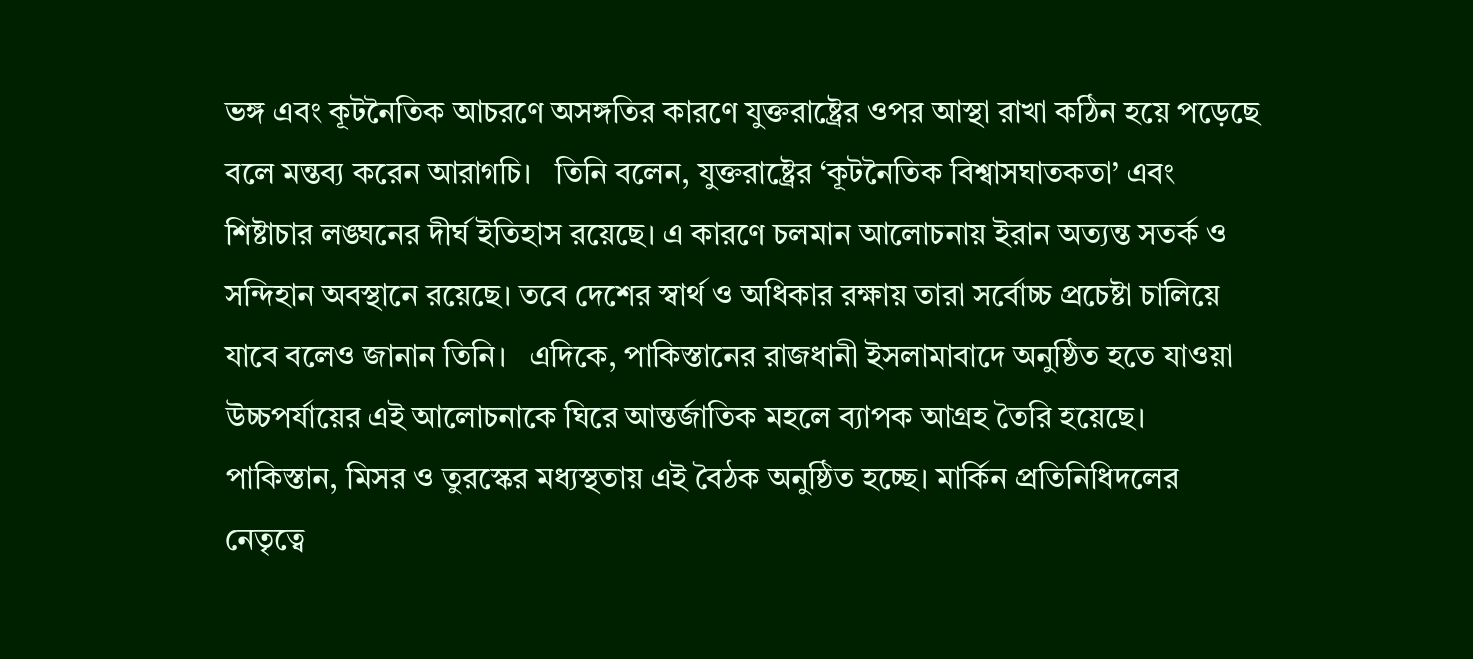ভঙ্গ এবং কূটনৈতিক আচরণে অসঙ্গতির কারণে যুক্তরাষ্ট্রের ওপর আস্থা রাখা কঠিন হয়ে পড়েছে বলে মন্তব্য করেন আরাগচি।   তিনি বলেন, যুক্তরাষ্ট্রের ‘কূটনৈতিক বিশ্বাসঘাতকতা’ এবং শিষ্টাচার লঙ্ঘনের দীর্ঘ ইতিহাস রয়েছে। এ কারণে চলমান আলোচনায় ইরান অত্যন্ত সতর্ক ও সন্দিহান অবস্থানে রয়েছে। তবে দেশের স্বার্থ ও অধিকার রক্ষায় তারা সর্বোচ্চ প্রচেষ্টা চালিয়ে যাবে বলেও জানান তিনি।   এদিকে, পাকিস্তানের রাজধানী ইসলামাবাদে অনুষ্ঠিত হতে যাওয়া উচ্চপর্যায়ের এই আলোচনাকে ঘিরে আন্তর্জাতিক মহলে ব্যাপক আগ্রহ তৈরি হয়েছে। পাকিস্তান, মিসর ও তুরস্কের মধ্যস্থতায় এই বৈঠক অনুষ্ঠিত হচ্ছে। মার্কিন প্রতিনিধিদলের নেতৃত্বে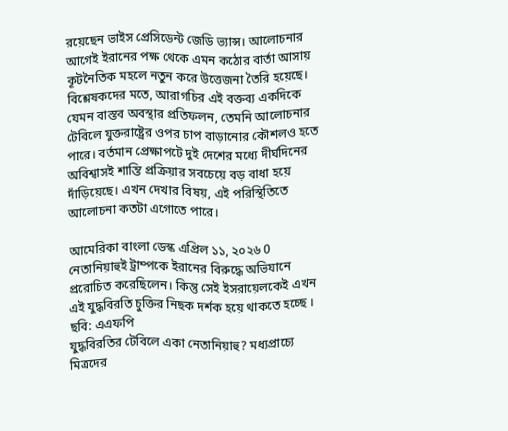রয়েছেন ভাইস প্রেসিডেন্ট জেডি ভ্যান্স। আলোচনার আগেই ইরানের পক্ষ থেকে এমন কঠোর বার্তা আসায় কূটনৈতিক মহলে নতুন করে উত্তেজনা তৈরি হয়েছে।   বিশ্লেষকদের মতে, আরাগচির এই বক্তব্য একদিকে যেমন বাস্তব অবস্থার প্রতিফলন, তেমনি আলোচনার টেবিলে যুক্তরাষ্ট্রের ওপর চাপ বাড়ানোর কৌশলও হতে পারে। বর্তমান প্রেক্ষাপটে দুই দেশের মধ্যে দীর্ঘদিনের অবিশ্বাসই শান্তি প্রক্রিয়ার সবচেয়ে বড় বাধা হয়ে দাঁড়িয়েছে। এখন দেখার বিষয়, এই পরিস্থিতিতে আলোচনা কতটা এগোতে পারে।

আমেরিকা বাংলা ডেস্ক এপ্রিল ১১, ২০২৬ 0
নেতানিয়াহুই ট্রাম্পকে ইরানের বিরুদ্ধে অভিযানে প্ররোচিত করেছিলেন। কিন্তু সেই ইসরায়েলকেই এখন এই যুদ্ধবিরতি চুক্তির নিছক দর্শক হয়ে থাকতে হচ্ছে । ছবি: এএফপি
যুদ্ধবিরতির টেবিলে একা নেতানিয়াহু? মধ্যপ্রাচ্যে মিত্রদের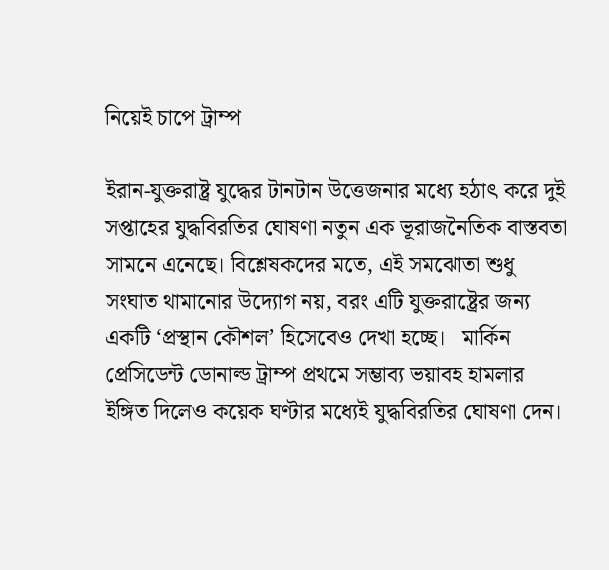নিয়েই চাপে ট্রাম্প

ইরান-যুক্তরাষ্ট্র যুদ্ধের টানটান উত্তেজনার মধ্যে হঠাৎ করে দুই সপ্তাহের যুদ্ধবিরতির ঘোষণা নতুন এক ভূরাজনৈতিক বাস্তবতা সামনে এনেছে। বিশ্লেষকদের মতে, এই সমঝোতা শুধু সংঘাত থামানোর উদ্যোগ নয়, বরং এটি যুক্তরাষ্ট্রের জন্য একটি ‘প্রস্থান কৌশল’ হিসেবেও দেখা হচ্ছে।   মার্কিন প্রেসিডেন্ট ডোনাল্ড ট্রাম্প প্রথমে সম্ভাব্য ভয়াবহ হামলার ইঙ্গিত দিলেও কয়েক ঘণ্টার মধ্যেই যুদ্ধবিরতির ঘোষণা দেন।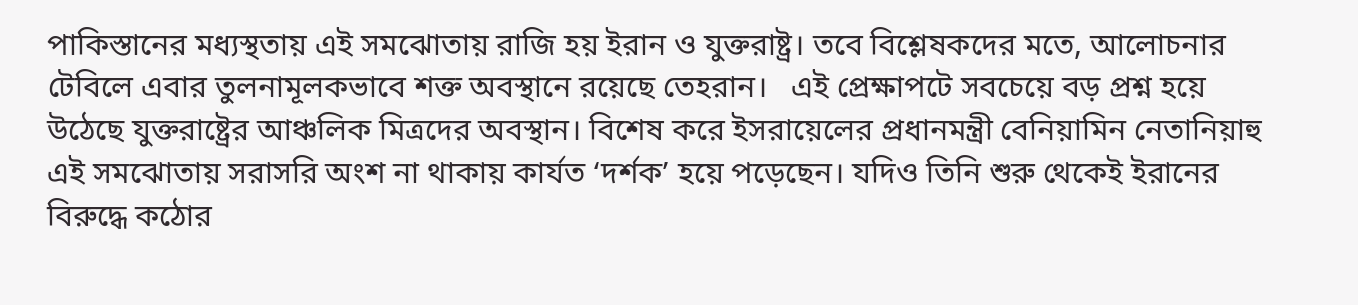পাকিস্তানের মধ্যস্থতায় এই সমঝোতায় রাজি হয় ইরান ও যুক্তরাষ্ট্র। তবে বিশ্লেষকদের মতে, আলোচনার টেবিলে এবার তুলনামূলকভাবে শক্ত অবস্থানে রয়েছে তেহরান।   এই প্রেক্ষাপটে সবচেয়ে বড় প্রশ্ন হয়ে উঠেছে যুক্তরাষ্ট্রের আঞ্চলিক মিত্রদের অবস্থান। বিশেষ করে ইসরায়েলের প্রধানমন্ত্রী বেনিয়ামিন নেতানিয়াহু এই সমঝোতায় সরাসরি অংশ না থাকায় কার্যত ‘দর্শক’ হয়ে পড়েছেন। যদিও তিনি শুরু থেকেই ইরানের বিরুদ্ধে কঠোর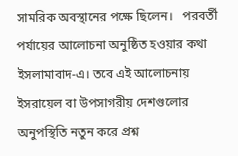সামরিক অবস্থানের পক্ষে ছিলেন।   পরবর্তী পর্যায়ের আলোচনা অনুষ্ঠিত হওয়ার কথা ইসলামাবাদ-এ। তবে এই আলোচনায় ইসরায়েল বা উপসাগরীয় দেশগুলোর অনুপস্থিতি নতুন করে প্রশ্ন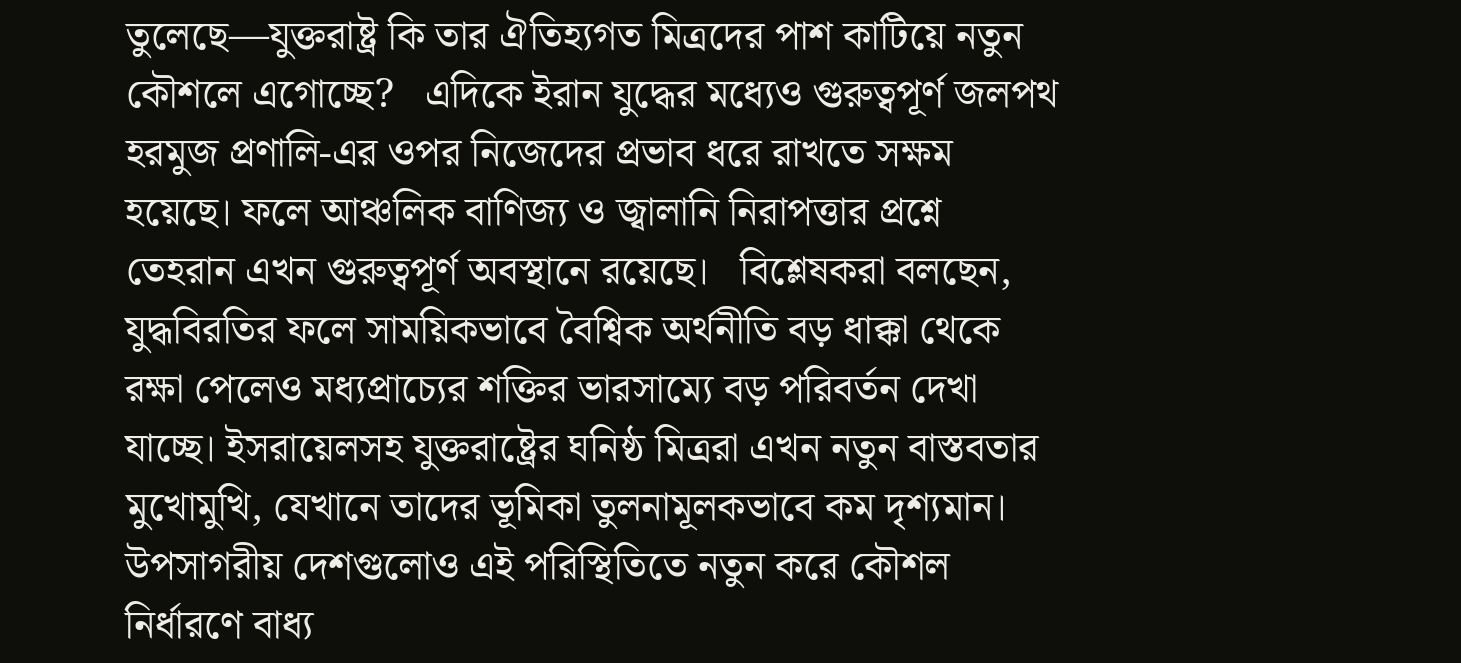তুলেছে—যুক্তরাষ্ট্র কি তার ঐতিহ্যগত মিত্রদের পাশ কাটিয়ে নতুন কৌশলে এগোচ্ছে?   এদিকে ইরান যুদ্ধের মধ্যেও গুরুত্বপূর্ণ জলপথ হরমুজ প্রণালি-এর ওপর নিজেদের প্রভাব ধরে রাখতে সক্ষম হয়েছে। ফলে আঞ্চলিক বাণিজ্য ও জ্বালানি নিরাপত্তার প্রশ্নে তেহরান এখন গুরুত্বপূর্ণ অবস্থানে রয়েছে।   বিশ্লেষকরা বলছেন, যুদ্ধবিরতির ফলে সাময়িকভাবে বৈশ্বিক অর্থনীতি বড় ধাক্কা থেকে রক্ষা পেলেও মধ্যপ্রাচ্যের শক্তির ভারসাম্যে বড় পরিবর্তন দেখা যাচ্ছে। ইসরায়েলসহ যুক্তরাষ্ট্রের ঘনিষ্ঠ মিত্ররা এখন নতুন বাস্তবতার মুখোমুখি, যেখানে তাদের ভূমিকা তুলনামূলকভাবে কম দৃশ্যমান।   উপসাগরীয় দেশগুলোও এই পরিস্থিতিতে নতুন করে কৌশল নির্ধারণে বাধ্য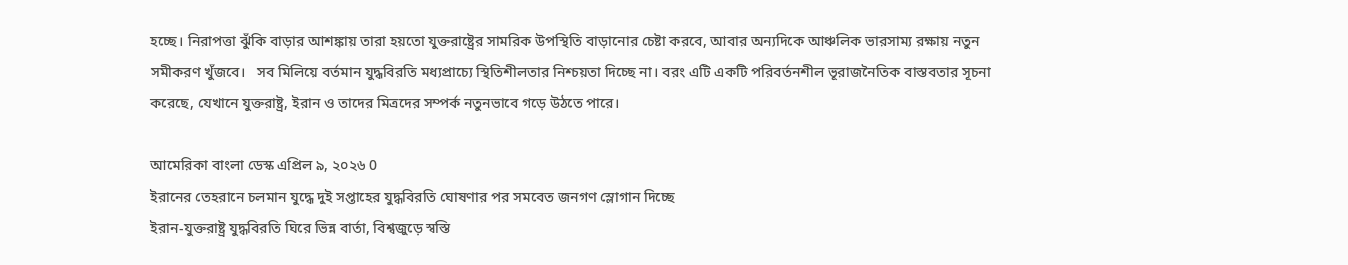হচ্ছে। নিরাপত্তা ঝুঁকি বাড়ার আশঙ্কায় তারা হয়তো যুক্তরাষ্ট্রের সামরিক উপস্থিতি বাড়ানোর চেষ্টা করবে, আবার অন্যদিকে আঞ্চলিক ভারসাম্য রক্ষায় নতুন সমীকরণ খুঁজবে।   সব মিলিয়ে বর্তমান যুদ্ধবিরতি মধ্যপ্রাচ্যে স্থিতিশীলতার নিশ্চয়তা দিচ্ছে না। বরং এটি একটি পরিবর্তনশীল ভূরাজনৈতিক বাস্তবতার সূচনা করেছে, যেখানে যুক্তরাষ্ট্র, ইরান ও তাদের মিত্রদের সম্পর্ক নতুনভাবে গড়ে উঠতে পারে।

আমেরিকা বাংলা ডেস্ক এপ্রিল ৯, ২০২৬ 0
ইরানের তেহরানে চলমান যুদ্ধে দুই সপ্তাহের যুদ্ধবিরতি ঘোষণার পর সমবেত জনগণ স্লোগান দিচ্ছে
ইরান-যুক্তরাষ্ট্র যুদ্ধবিরতি ঘিরে ভিন্ন বার্তা, বিশ্বজুড়ে স্বস্তি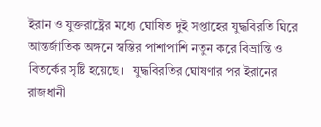ইরান ও যুক্তরাষ্ট্রের মধ্যে ঘোষিত দুই সপ্তাহের যুদ্ধবিরতি ঘিরে আন্তর্জাতিক অঙ্গনে স্বস্তির পাশাপাশি নতুন করে বিভ্রান্তি ও বিতর্কের সৃষ্টি হয়েছে।   যুদ্ধবিরতির ঘোষণার পর ইরানের রাজধানী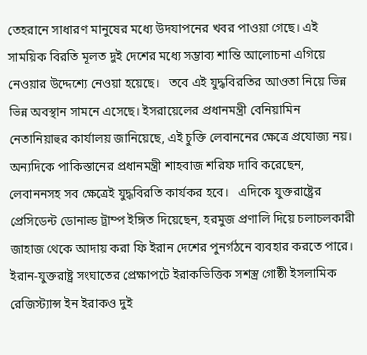তেহরানে সাধারণ মানুষের মধ্যে উদযাপনের খবর পাওয়া গেছে। এই সাময়িক বিরতি মূলত দুই দেশের মধ্যে সম্ভাব্য শান্তি আলোচনা এগিয়ে নেওয়ার উদ্দেশ্যে নেওয়া হয়েছে।   তবে এই যুদ্ধবিরতির আওতা নিয়ে ভিন্ন ভিন্ন অবস্থান সামনে এসেছে। ইসরায়েলের প্রধানমন্ত্রী বেনিয়ামিন নেতানিয়াহুর কার্যালয় জানিয়েছে, এই চুক্তি লেবাননের ক্ষেত্রে প্রযোজ্য নয়। অন্যদিকে পাকিস্তানের প্রধানমন্ত্রী শাহবাজ শরিফ দাবি করেছেন, লেবাননসহ সব ক্ষেত্রেই যুদ্ধবিরতি কার্যকর হবে।   এদিকে যুক্তরাষ্ট্রের প্রেসিডেন্ট ডোনাল্ড ট্রাম্প ইঙ্গিত দিয়েছেন, হরমুজ প্রণালি দিয়ে চলাচলকারী জাহাজ থেকে আদায় করা ফি ইরান দেশের পুনর্গঠনে ব্যবহার করতে পারে।   ইরান-যুক্তরাষ্ট্র সংঘাতের প্রেক্ষাপটে ইরাকভিত্তিক সশস্ত্র গোষ্ঠী ইসলামিক রেজিস্ট্যান্স ইন ইরাকও দুই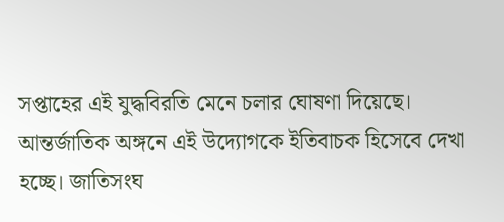সপ্তাহের এই যুদ্ধবিরতি মেনে চলার ঘোষণা দিয়েছে।   আন্তর্জাতিক অঙ্গনে এই উদ্যোগকে ইতিবাচক হিসেবে দেখা হচ্ছে। জাতিসংঘ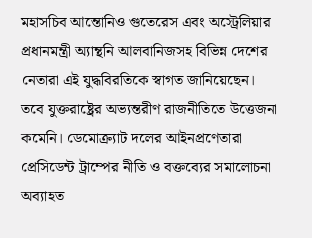মহাসচিব আন্তোনিও গুতেরেস এবং অস্ট্রেলিয়ার প্রধানমন্ত্রী অ্যান্থনি আলবানিজসহ বিভিন্ন দেশের নেতারা এই যুদ্ধবিরতিকে স্বাগত জানিয়েছেন।   তবে যুক্তরাষ্ট্রের অভ্যন্তরীণ রাজনীতিতে উত্তেজনা কমেনি। ডেমোক্র্যাট দলের আইনপ্রণেতারা প্রেসিডেন্ট ট্রাম্পের নীতি ও বক্তব্যের সমালোচনা অব্যাহত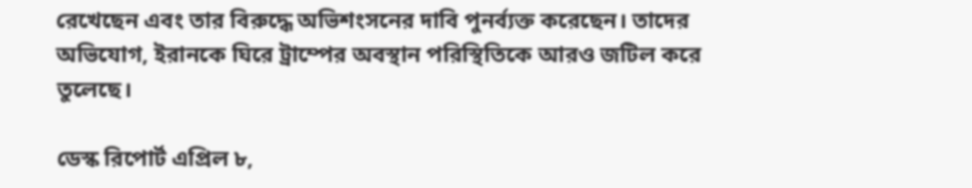রেখেছেন এবং তার বিরুদ্ধে অভিশংসনের দাবি পুনর্ব্যক্ত করেছেন। তাদের অভিযোগ, ইরানকে ঘিরে ট্রাম্পের অবস্থান পরিস্থিতিকে আরও জটিল করে তুলেছে।

ডেস্ক রিপোর্ট এপ্রিল ৮,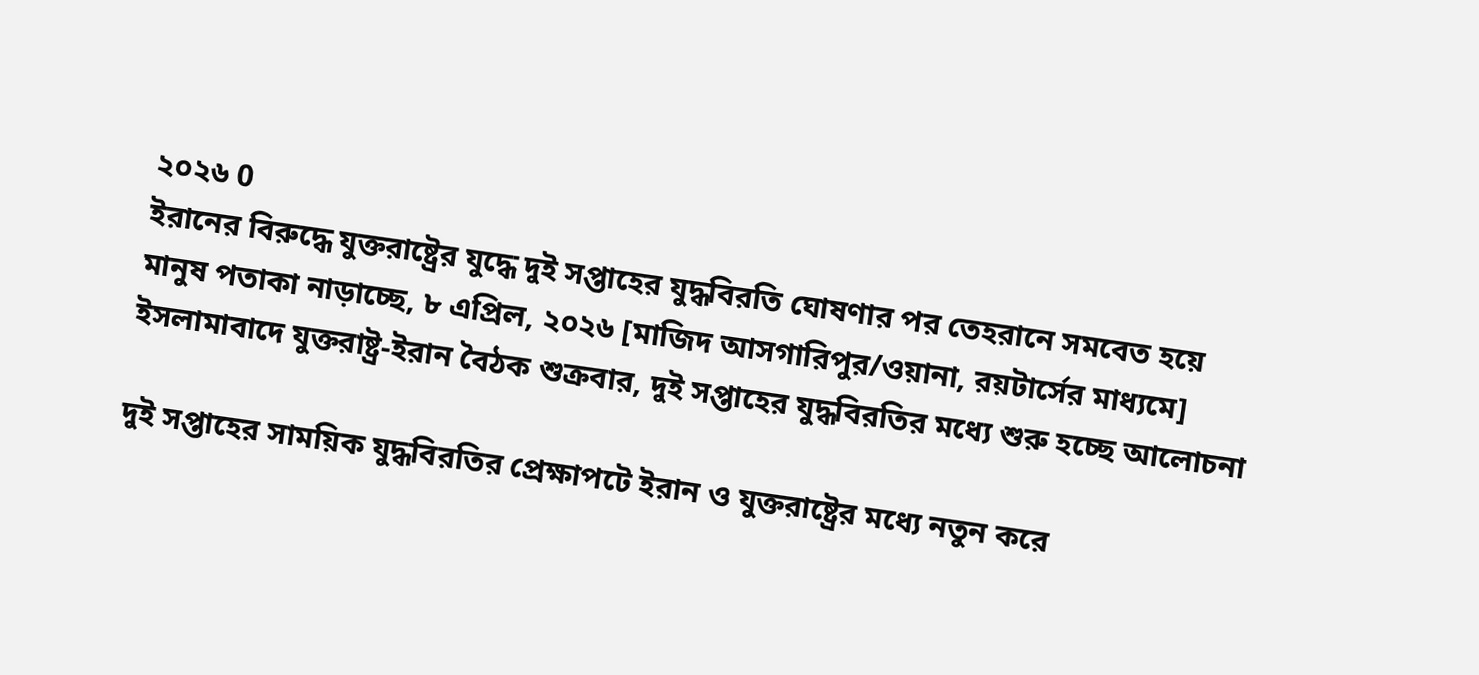২০২৬ 0
ইরানের বিরুদ্ধে যুক্তরাষ্ট্রের যুদ্ধে দুই সপ্তাহের যুদ্ধবিরতি ঘোষণার পর তেহরানে সমবেত হয়ে মানুষ পতাকা নাড়াচ্ছে, ৮ এপ্রিল, ২০২৬ [মাজিদ আসগারিপুর/ওয়ানা, রয়টার্সের মাধ্যমে]
ইসলামাবাদে যুক্তরাষ্ট্র-ইরান বৈঠক শুক্রবার, দুই সপ্তাহের যুদ্ধবিরতির মধ্যে শুরু হচ্ছে আলোচনা

দুই সপ্তাহের সাময়িক যুদ্ধবিরতির প্রেক্ষাপটে ইরান ও যুক্তরাষ্ট্রের মধ্যে নতুন করে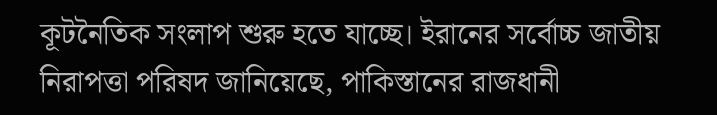কূটনৈতিক সংলাপ শুরু হতে যাচ্ছে। ইরানের সর্বোচ্চ জাতীয় নিরাপত্তা পরিষদ জানিয়েছে, পাকিস্তানের রাজধানী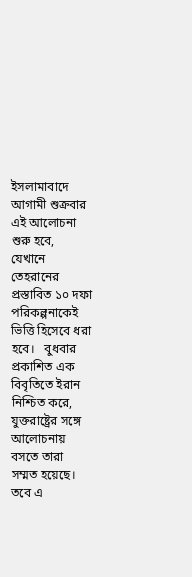ইসলামাবাদে আগামী শুক্রবার এই আলোচনা শুরু হবে, যেখানে তেহরানের প্রস্তাবিত ১০ দফা পরিকল্পনাকেই ভিত্তি হিসেবে ধরা হবে।   বুধবার প্রকাশিত এক বিবৃতিতে ইরান নিশ্চিত করে, যুক্তরাষ্ট্রের সঙ্গে আলোচনায় বসতে তারা সম্মত হয়েছে। তবে এ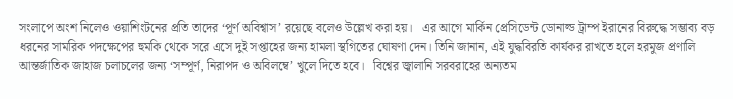সংলাপে অংশ নিলেও ওয়াশিংটনের প্রতি তাদের ‘পূর্ণ অবিশ্বাস’ রয়েছে বলেও উল্লেখ করা হয়।   এর আগে মার্কিন প্রেসিডেন্ট ডোনাল্ড ট্রাম্প ইরানের বিরুদ্ধে সম্ভাব্য বড় ধরনের সামরিক পদক্ষেপের হুমকি থেকে সরে এসে দুই সপ্তাহের জন্য হামলা স্থগিতের ঘোষণা দেন। তিনি জানান, এই যুদ্ধবিরতি কার্যকর রাখতে হলে হরমুজ প্রণালি আন্তর্জাতিক জাহাজ চলাচলের জন্য ‘সম্পূর্ণ, নিরাপদ ও অবিলম্বে’ খুলে দিতে হবে।   বিশ্বের জ্বালানি সরবরাহের অন্যতম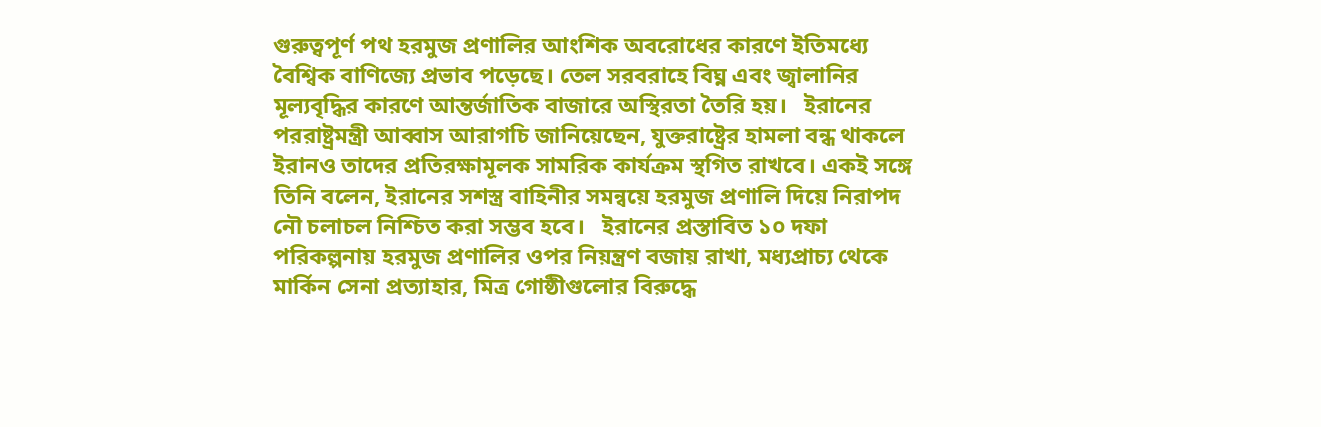গুরুত্বপূর্ণ পথ হরমুজ প্রণালির আংশিক অবরোধের কারণে ইতিমধ্যে বৈশ্বিক বাণিজ্যে প্রভাব পড়েছে। তেল সরবরাহে বিঘ্ন এবং জ্বালানির মূল্যবৃদ্ধির কারণে আন্তর্জাতিক বাজারে অস্থিরতা তৈরি হয়।   ইরানের পররাষ্ট্রমন্ত্রী আব্বাস আরাগচি জানিয়েছেন, যুক্তরাষ্ট্রের হামলা বন্ধ থাকলে ইরানও তাদের প্রতিরক্ষামূলক সামরিক কার্যক্রম স্থগিত রাখবে। একই সঙ্গে তিনি বলেন, ইরানের সশস্ত্র বাহিনীর সমন্বয়ে হরমুজ প্রণালি দিয়ে নিরাপদ নৌ চলাচল নিশ্চিত করা সম্ভব হবে।   ইরানের প্রস্তাবিত ১০ দফা পরিকল্পনায় হরমুজ প্রণালির ওপর নিয়ন্ত্রণ বজায় রাখা, মধ্যপ্রাচ্য থেকে মার্কিন সেনা প্রত্যাহার, মিত্র গোষ্ঠীগুলোর বিরুদ্ধে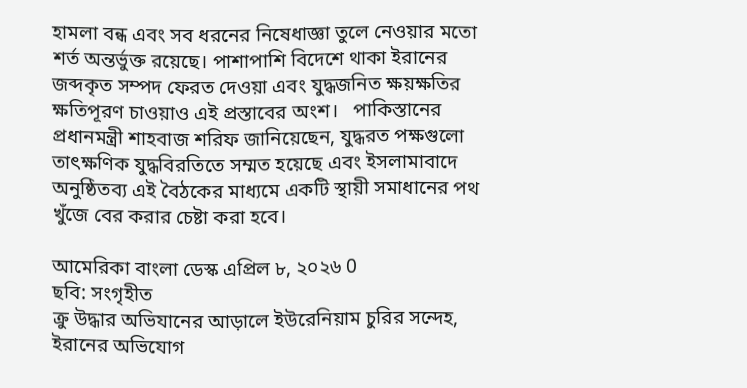হামলা বন্ধ এবং সব ধরনের নিষেধাজ্ঞা তুলে নেওয়ার মতো শর্ত অন্তর্ভুক্ত রয়েছে। পাশাপাশি বিদেশে থাকা ইরানের জব্দকৃত সম্পদ ফেরত দেওয়া এবং যুদ্ধজনিত ক্ষয়ক্ষতির ক্ষতিপূরণ চাওয়াও এই প্রস্তাবের অংশ।   পাকিস্তানের প্রধানমন্ত্রী শাহবাজ শরিফ জানিয়েছেন, যুদ্ধরত পক্ষগুলো তাৎক্ষণিক যুদ্ধবিরতিতে সম্মত হয়েছে এবং ইসলামাবাদে অনুষ্ঠিতব্য এই বৈঠকের মাধ্যমে একটি স্থায়ী সমাধানের পথ খুঁজে বের করার চেষ্টা করা হবে।

আমেরিকা বাংলা ডেস্ক এপ্রিল ৮, ২০২৬ 0
ছবি: সংগৃহীত
ক্রু উদ্ধার অভিযানের আড়ালে ইউরেনিয়াম চুরির সন্দেহ, ইরানের অভিযোগ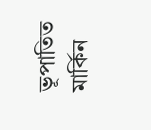ভূপাতিত মার্কিন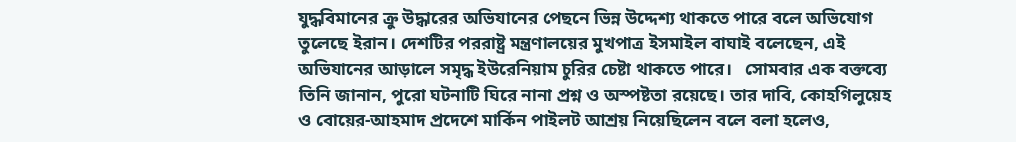যুদ্ধবিমানের ক্রু উদ্ধারের অভিযানের পেছনে ভিন্ন উদ্দেশ্য থাকতে পারে বলে অভিযোগ তুলেছে ইরান। দেশটির পররাষ্ট্র মন্ত্রণালয়ের মুখপাত্র ইসমাইল বাঘাই বলেছেন, এই অভিযানের আড়ালে সমৃদ্ধ ইউরেনিয়াম চুরির চেষ্টা থাকতে পারে।   সোমবার এক বক্তব্যে তিনি জানান, পুরো ঘটনাটি ঘিরে নানা প্রশ্ন ও অস্পষ্টতা রয়েছে। তার দাবি, কোহগিলুয়েহ ও বোয়ের-আহমাদ প্রদেশে মার্কিন পাইলট আশ্রয় নিয়েছিলেন বলে বলা হলেও,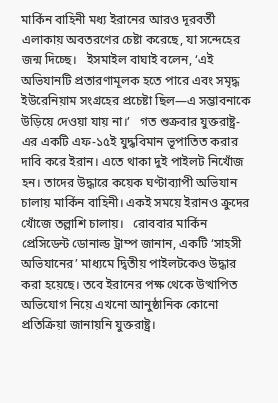মার্কিন বাহিনী মধ্য ইরানের আরও দূরবর্তী এলাকায় অবতরণের চেষ্টা করেছে, যা সন্দেহের জন্ম দিচ্ছে।   ইসমাইল বাঘাই বলেন, ‘এই অভিযানটি প্রতারণামূলক হতে পারে এবং সমৃদ্ধ ইউরেনিয়াম সংগ্রহের প্রচেষ্টা ছিল—এ সম্ভাবনাকে উড়িয়ে দেওয়া যায় না।’   গত শুক্রবার যুক্তরাষ্ট্র-এর একটি এফ-১৫ই যুদ্ধবিমান ভূপাতিত করার দাবি করে ইরান। এতে থাকা দুই পাইলট নিখোঁজ হন। তাদের উদ্ধারে কয়েক ঘণ্টাব্যাপী অভিযান চালায় মার্কিন বাহিনী। একই সময়ে ইরানও ক্রুদের খোঁজে তল্লাশি চালায়।   রোববার মার্কিন প্রেসিডেন্ট ডোনাল্ড ট্রাম্প জানান, একটি ‘সাহসী অভিযানের’ মাধ্যমে দ্বিতীয় পাইলটকেও উদ্ধার করা হয়েছে। তবে ইরানের পক্ষ থেকে উত্থাপিত অভিযোগ নিয়ে এখনো আনুষ্ঠানিক কোনো প্রতিক্রিয়া জানায়নি যুক্তরাষ্ট্র।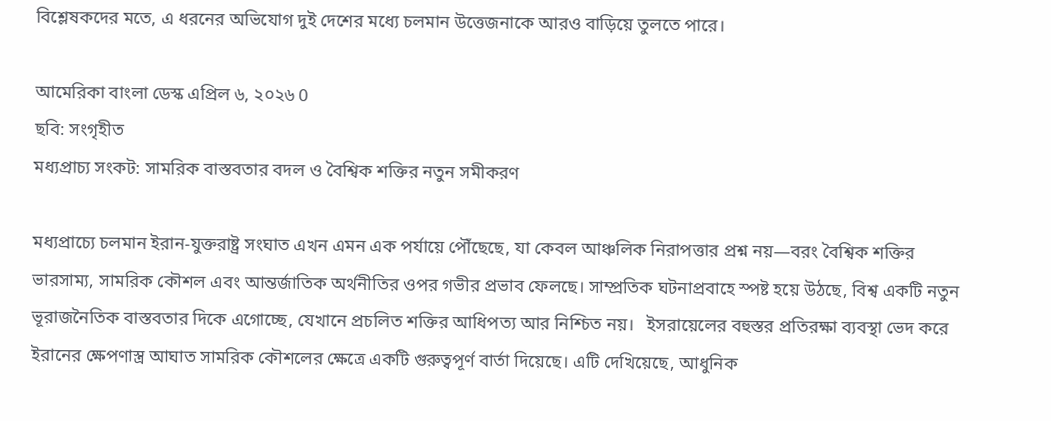বিশ্লেষকদের মতে, এ ধরনের অভিযোগ দুই দেশের মধ্যে চলমান উত্তেজনাকে আরও বাড়িয়ে তুলতে পারে।

আমেরিকা বাংলা ডেস্ক এপ্রিল ৬, ২০২৬ 0
ছবি: সংগৃহীত
মধ্যপ্রাচ্য সংকট: সামরিক বাস্তবতার বদল ও বৈশ্বিক শক্তির নতুন সমীকরণ

মধ্যপ্রাচ্যে চলমান ইরান-যুক্তরাষ্ট্র সংঘাত এখন এমন এক পর্যায়ে পৌঁছেছে, যা কেবল আঞ্চলিক নিরাপত্তার প্রশ্ন নয়—বরং বৈশ্বিক শক্তির ভারসাম্য, সামরিক কৌশল এবং আন্তর্জাতিক অর্থনীতির ওপর গভীর প্রভাব ফেলছে। সাম্প্রতিক ঘটনাপ্রবাহে স্পষ্ট হয়ে উঠছে, বিশ্ব একটি নতুন ভূরাজনৈতিক বাস্তবতার দিকে এগোচ্ছে, যেখানে প্রচলিত শক্তির আধিপত্য আর নিশ্চিত নয়।   ইসরায়েলের বহুস্তর প্রতিরক্ষা ব্যবস্থা ভেদ করে ইরানের ক্ষেপণাস্ত্র আঘাত সামরিক কৌশলের ক্ষেত্রে একটি গুরুত্বপূর্ণ বার্তা দিয়েছে। এটি দেখিয়েছে, আধুনিক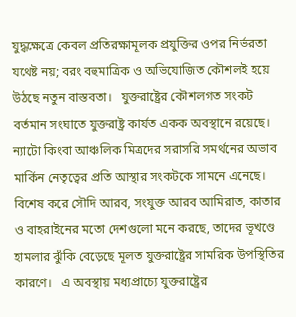যুদ্ধক্ষেত্রে কেবল প্রতিরক্ষামূলক প্রযুক্তির ওপর নির্ভরতা যথেষ্ট নয়; বরং বহুমাত্রিক ও অভিযোজিত কৌশলই হয়ে উঠছে নতুন বাস্তবতা।   যুক্তরাষ্ট্রের কৌশলগত সংকট বর্তমান সংঘাতে যুক্তরাষ্ট্র কার্যত একক অবস্থানে রয়েছে। ন্যাটো কিংবা আঞ্চলিক মিত্রদের সরাসরি সমর্থনের অভাব মার্কিন নেতৃত্বের প্রতি আস্থার সংকটকে সামনে এনেছে। বিশেষ করে সৌদি আরব, সংযুক্ত আরব আমিরাত, কাতার ও বাহরাইনের মতো দেশগুলো মনে করছে, তাদের ভূখণ্ডে হামলার ঝুঁকি বেড়েছে মূলত যুক্তরাষ্ট্রের সামরিক উপস্থিতির কারণে।   এ অবস্থায় মধ্যপ্রাচ্যে যুক্তরাষ্ট্রের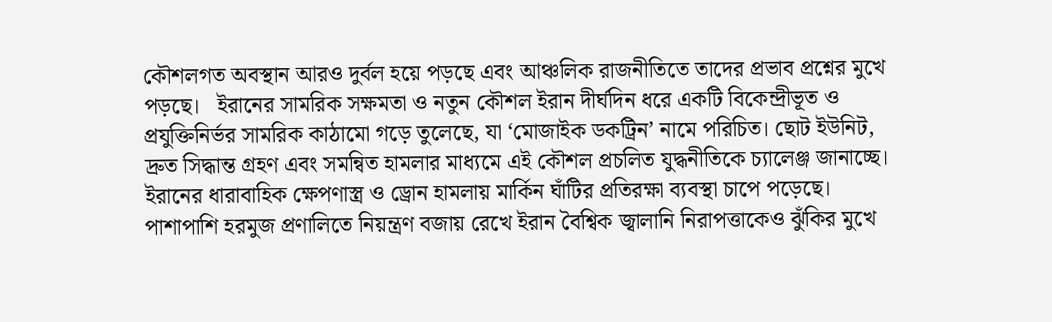কৌশলগত অবস্থান আরও দুর্বল হয়ে পড়ছে এবং আঞ্চলিক রাজনীতিতে তাদের প্রভাব প্রশ্নের মুখে পড়ছে।   ইরানের সামরিক সক্ষমতা ও নতুন কৌশল ইরান দীর্ঘদিন ধরে একটি বিকেন্দ্রীভূত ও প্রযুক্তিনির্ভর সামরিক কাঠামো গড়ে তুলেছে, যা ‘মোজাইক ডকট্রিন’ নামে পরিচিত। ছোট ইউনিট, দ্রুত সিদ্ধান্ত গ্রহণ এবং সমন্বিত হামলার মাধ্যমে এই কৌশল প্রচলিত যুদ্ধনীতিকে চ্যালেঞ্জ জানাচ্ছে। ইরানের ধারাবাহিক ক্ষেপণাস্ত্র ও ড্রোন হামলায় মার্কিন ঘাঁটির প্রতিরক্ষা ব্যবস্থা চাপে পড়েছে। পাশাপাশি হরমুজ প্রণালিতে নিয়ন্ত্রণ বজায় রেখে ইরান বৈশ্বিক জ্বালানি নিরাপত্তাকেও ঝুঁকির মুখে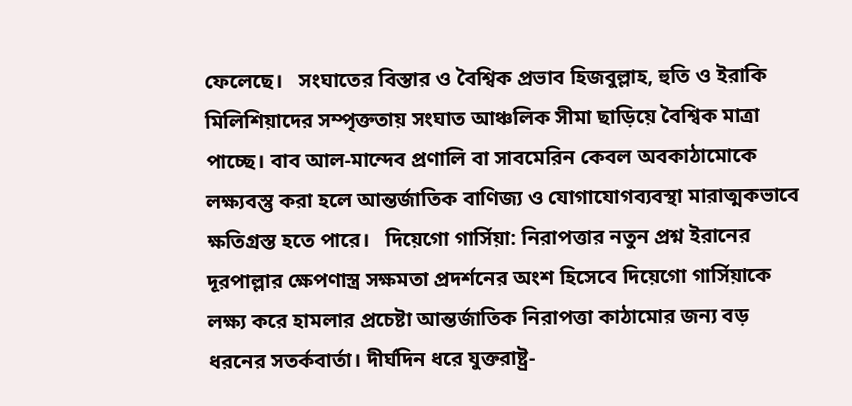ফেলেছে।   সংঘাতের বিস্তার ও বৈশ্বিক প্রভাব হিজবুল্লাহ, হুতি ও ইরাকি মিলিশিয়াদের সম্পৃক্ততায় সংঘাত আঞ্চলিক সীমা ছাড়িয়ে বৈশ্বিক মাত্রা পাচ্ছে। বাব আল-মান্দেব প্রণালি বা সাবমেরিন কেবল অবকাঠামোকে লক্ষ্যবস্তু করা হলে আন্তর্জাতিক বাণিজ্য ও যোগাযোগব্যবস্থা মারাত্মকভাবে ক্ষতিগ্রস্ত হতে পারে।   দিয়েগো গার্সিয়া: নিরাপত্তার নতুন প্রশ্ন ইরানের দূরপাল্লার ক্ষেপণাস্ত্র সক্ষমতা প্রদর্শনের অংশ হিসেবে দিয়েগো গার্সিয়াকে লক্ষ্য করে হামলার প্রচেষ্টা আন্তর্জাতিক নিরাপত্তা কাঠামোর জন্য বড় ধরনের সতর্কবার্তা। দীর্ঘদিন ধরে যুক্তরাষ্ট্র-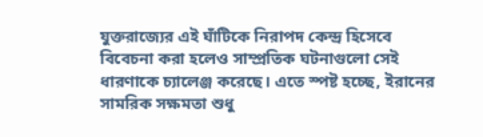যুক্তরাজ্যের এই ঘাঁটিকে নিরাপদ কেন্দ্র হিসেবে বিবেচনা করা হলেও সাম্প্রতিক ঘটনাগুলো সেই ধারণাকে চ্যালেঞ্জ করেছে। এতে স্পষ্ট হচ্ছে, ইরানের সামরিক সক্ষমতা শুধু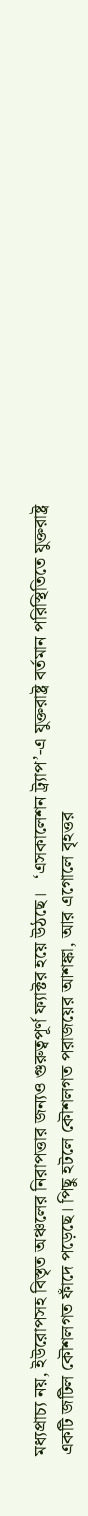মধ্যপ্রাচ্য নয়, ইউরোপসহ বিস্তৃত অঞ্চলের নিরাপত্তার জন্যও গুরুত্বপূর্ণ ফ্যাক্টর হয়ে উঠছে।   ‘এসকালেশন ট্র্যাপ’-এ যুক্তরাষ্ট্র বর্তমান পরিস্থিতিতে যুক্তরাষ্ট্র একটি জটিল কৌশলগত ফাঁদে পড়েছে। পিছু হটলে কৌশলগত পরাজয়ের আশঙ্কা, আর এগোলে বৃহত্তর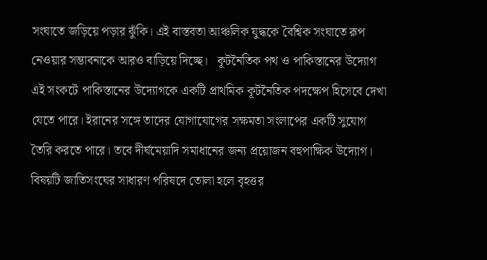সংঘাতে জড়িয়ে পড়ার ঝুঁকি। এই বাস্তবতা আঞ্চলিক যুদ্ধকে বৈশ্বিক সংঘাতে রূপ নেওয়ার সম্ভাবনাকে আরও বাড়িয়ে দিচ্ছে।   কূটনৈতিক পথ ও পাকিস্তানের উদ্যোগ এই সংকটে পাকিস্তানের উদ্যোগকে একটি প্রাথমিক কূটনৈতিক পদক্ষেপ হিসেবে দেখা যেতে পারে। ইরানের সঙ্গে তাদের যোগাযোগের সক্ষমতা সংলাপের একটি সুযোগ তৈরি করতে পারে। তবে দীর্ঘমেয়াদি সমাধানের জন্য প্রয়োজন বহুপাক্ষিক উদ্যোগ। বিষয়টি জাতিসংঘের সাধারণ পরিষদে তোলা হলে বৃহত্তর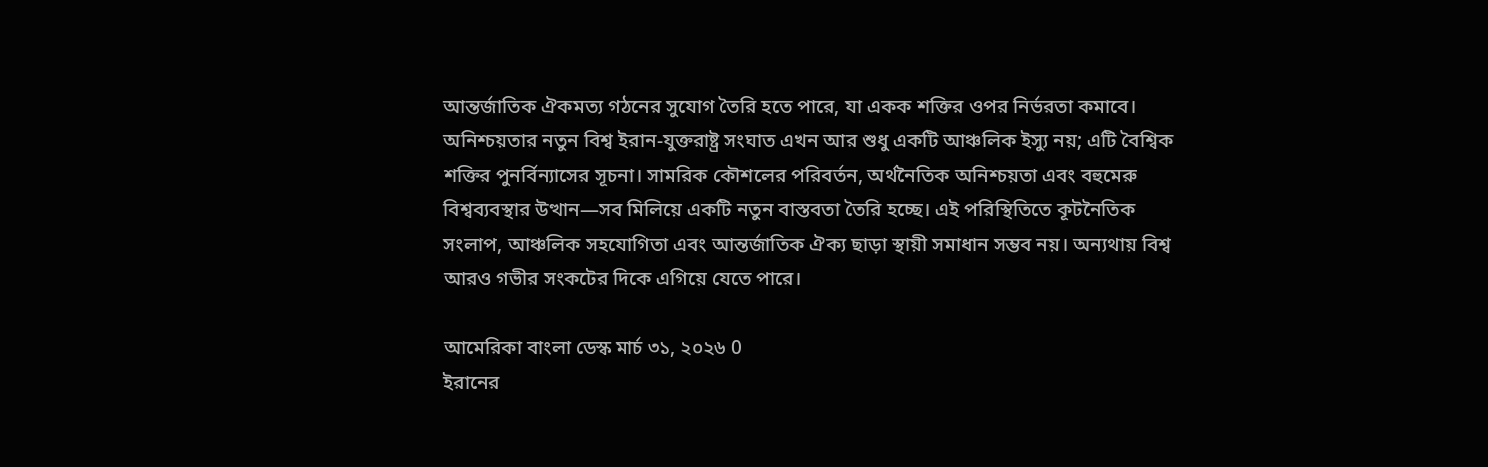আন্তর্জাতিক ঐকমত্য গঠনের সুযোগ তৈরি হতে পারে, যা একক শক্তির ওপর নির্ভরতা কমাবে।   অনিশ্চয়তার নতুন বিশ্ব ইরান-যুক্তরাষ্ট্র সংঘাত এখন আর শুধু একটি আঞ্চলিক ইস্যু নয়; এটি বৈশ্বিক শক্তির পুনর্বিন্যাসের সূচনা। সামরিক কৌশলের পরিবর্তন, অর্থনৈতিক অনিশ্চয়তা এবং বহুমেরু বিশ্বব্যবস্থার উত্থান—সব মিলিয়ে একটি নতুন বাস্তবতা তৈরি হচ্ছে। এই পরিস্থিতিতে কূটনৈতিক সংলাপ, আঞ্চলিক সহযোগিতা এবং আন্তর্জাতিক ঐক্য ছাড়া স্থায়ী সমাধান সম্ভব নয়। অন্যথায় বিশ্ব আরও গভীর সংকটের দিকে এগিয়ে যেতে পারে।

আমেরিকা বাংলা ডেস্ক মার্চ ৩১, ২০২৬ 0
ইরানের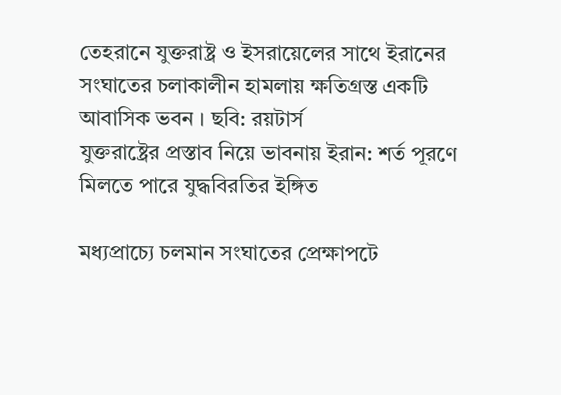তেহরানে যুক্তরাষ্ট্র ও ইসরায়েলের সাথে ইরানের সংঘাতের চলাকালীন হামলায় ক্ষতিগ্রস্ত একটি আবাসিক ভবন । ছবি: রয়টার্স
যুক্তরাষ্ট্রের প্রস্তাব নিয়ে ভাবনায় ইরান: শর্ত পূরণে মিলতে পারে যুদ্ধবিরতির ইঙ্গিত

মধ্যপ্রাচ্যে চলমান সংঘাতের প্রেক্ষাপটে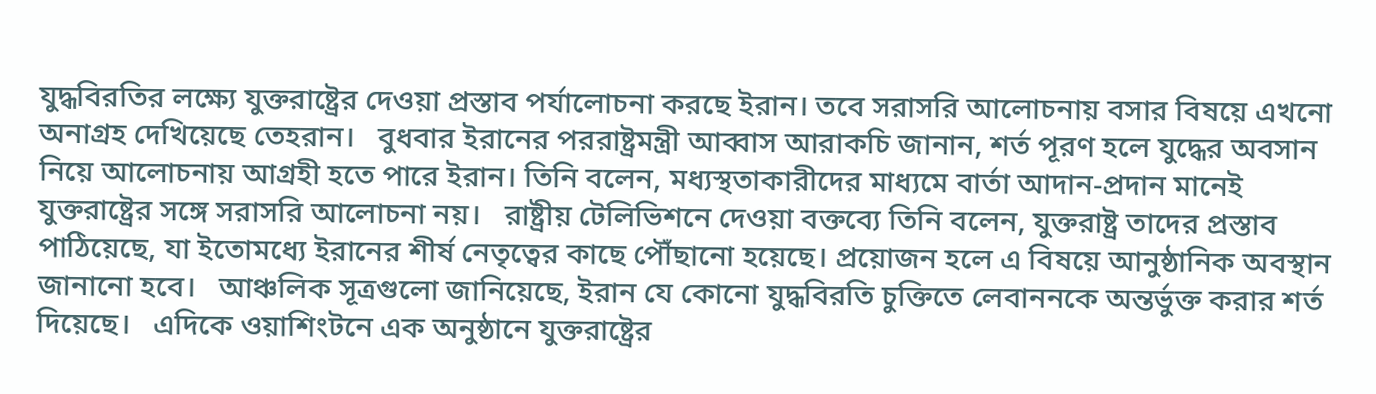যুদ্ধবিরতির লক্ষ্যে যুক্তরাষ্ট্রের দেওয়া প্রস্তাব পর্যালোচনা করছে ইরান। তবে সরাসরি আলোচনায় বসার বিষয়ে এখনো অনাগ্রহ দেখিয়েছে তেহরান।   বুধবার ইরানের পররাষ্ট্রমন্ত্রী আব্বাস আরাকচি জানান, শর্ত পূরণ হলে যুদ্ধের অবসান নিয়ে আলোচনায় আগ্রহী হতে পারে ইরান। তিনি বলেন, মধ্যস্থতাকারীদের মাধ্যমে বার্তা আদান-প্রদান মানেই যুক্তরাষ্ট্রের সঙ্গে সরাসরি আলোচনা নয়।   রাষ্ট্রীয় টেলিভিশনে দেওয়া বক্তব্যে তিনি বলেন, যুক্তরাষ্ট্র তাদের প্রস্তাব পাঠিয়েছে, যা ইতোমধ্যে ইরানের শীর্ষ নেতৃত্বের কাছে পৌঁছানো হয়েছে। প্রয়োজন হলে এ বিষয়ে আনুষ্ঠানিক অবস্থান জানানো হবে।   আঞ্চলিক সূত্রগুলো জানিয়েছে, ইরান যে কোনো যুদ্ধবিরতি চুক্তিতে লেবাননকে অন্তর্ভুক্ত করার শর্ত দিয়েছে।   এদিকে ওয়াশিংটনে এক অনুষ্ঠানে যুক্তরাষ্ট্রের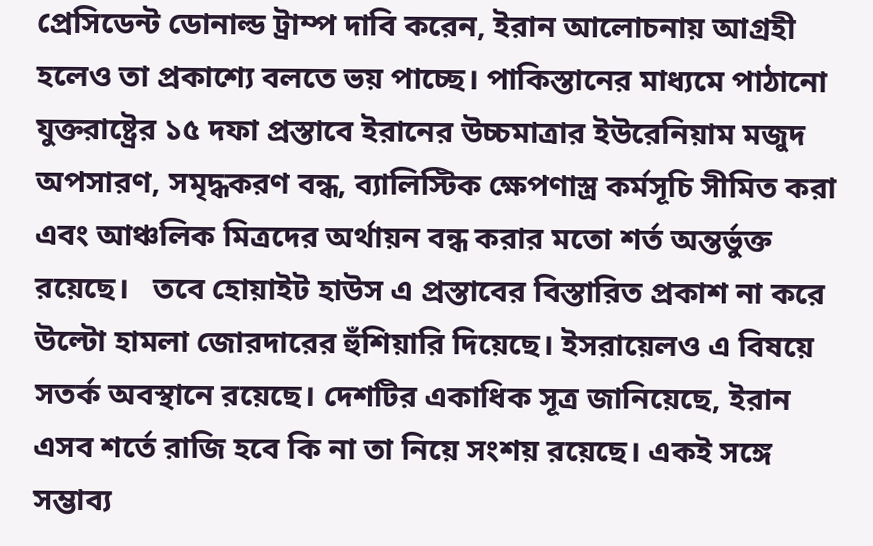প্রেসিডেন্ট ডোনাল্ড ট্রাম্প দাবি করেন, ইরান আলোচনায় আগ্রহী হলেও তা প্রকাশ্যে বলতে ভয় পাচ্ছে। পাকিস্তানের মাধ্যমে পাঠানো যুক্তরাষ্ট্রের ১৫ দফা প্রস্তাবে ইরানের উচ্চমাত্রার ইউরেনিয়াম মজুদ অপসারণ, সমৃদ্ধকরণ বন্ধ, ব্যালিস্টিক ক্ষেপণাস্ত্র কর্মসূচি সীমিত করা এবং আঞ্চলিক মিত্রদের অর্থায়ন বন্ধ করার মতো শর্ত অন্তর্ভুক্ত রয়েছে।   তবে হোয়াইট হাউস এ প্রস্তাবের বিস্তারিত প্রকাশ না করে উল্টো হামলা জোরদারের হুঁশিয়ারি দিয়েছে। ইসরায়েলও এ বিষয়ে সতর্ক অবস্থানে রয়েছে। দেশটির একাধিক সূত্র জানিয়েছে, ইরান এসব শর্তে রাজি হবে কি না তা নিয়ে সংশয় রয়েছে। একই সঙ্গে সম্ভাব্য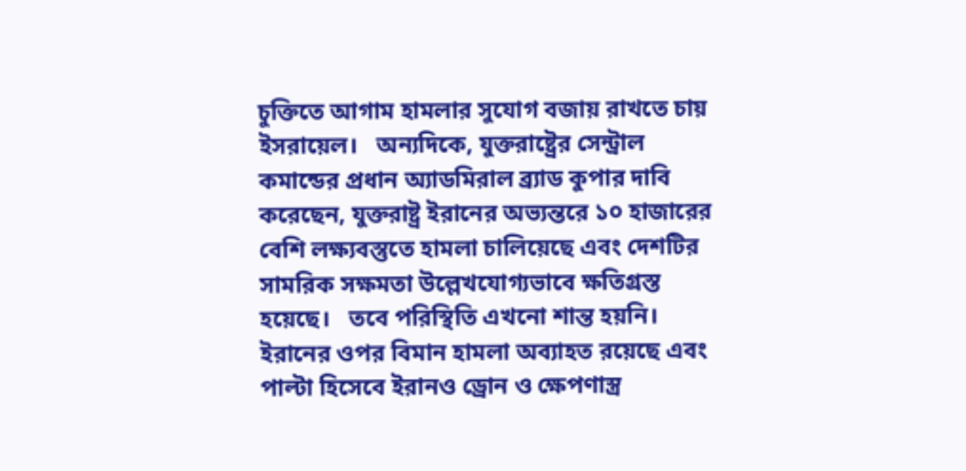চুক্তিতে আগাম হামলার সুযোগ বজায় রাখতে চায় ইসরায়েল।   অন্যদিকে, যুক্তরাষ্ট্রের সেন্ট্রাল কমান্ডের প্রধান অ্যাডমিরাল ব্র্যাড কুপার দাবি করেছেন, যুক্তরাষ্ট্র ইরানের অভ্যন্তরে ১০ হাজারের বেশি লক্ষ্যবস্তুতে হামলা চালিয়েছে এবং দেশটির সামরিক সক্ষমতা উল্লেখযোগ্যভাবে ক্ষতিগ্রস্ত হয়েছে।   তবে পরিস্থিতি এখনো শান্ত হয়নি। ইরানের ওপর বিমান হামলা অব্যাহত রয়েছে এবং পাল্টা হিসেবে ইরানও ড্রোন ও ক্ষেপণাস্ত্র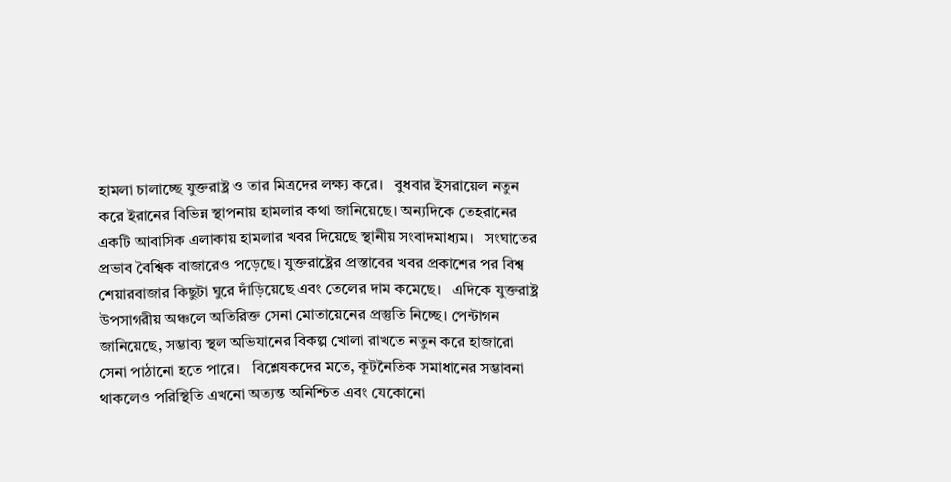হামলা চালাচ্ছে যুক্তরাষ্ট্র ও তার মিত্রদের লক্ষ্য করে।   বুধবার ইসরায়েল নতুন করে ইরানের বিভিন্ন স্থাপনায় হামলার কথা জানিয়েছে। অন্যদিকে তেহরানের একটি আবাসিক এলাকায় হামলার খবর দিয়েছে স্থানীয় সংবাদমাধ্যম।   সংঘাতের প্রভাব বৈশ্বিক বাজারেও পড়েছে। যুক্তরাষ্ট্রের প্রস্তাবের খবর প্রকাশের পর বিশ্ব শেয়ারবাজার কিছুটা ঘুরে দাঁড়িয়েছে এবং তেলের দাম কমেছে।   এদিকে যুক্তরাষ্ট্র উপসাগরীয় অঞ্চলে অতিরিক্ত সেনা মোতায়েনের প্রস্তুতি নিচ্ছে। পেন্টাগন জানিয়েছে, সম্ভাব্য স্থল অভিযানের বিকল্প খোলা রাখতে নতুন করে হাজারো সেনা পাঠানো হতে পারে।   বিশ্লেষকদের মতে, কূটনৈতিক সমাধানের সম্ভাবনা থাকলেও পরিস্থিতি এখনো অত্যন্ত অনিশ্চিত এবং যেকোনো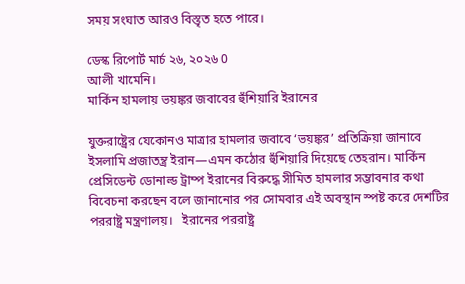সময় সংঘাত আরও বিস্তৃত হতে পারে।

ডেস্ক রিপোর্ট মার্চ ২৬, ২০২৬ 0
আলী খামেনি।
মার্কিন হামলায় ভয়ঙ্কর জবাবের হুঁশিয়ারি ইরানের

যুক্তরাষ্ট্রের যেকোনও মাত্রার হামলার জবাবে ‘ভয়ঙ্কর’ প্রতিক্রিয়া জানাবে ইসলামি প্রজাতন্ত্র ইরান—এমন কঠোর হুঁশিয়ারি দিয়েছে তেহরান। মার্কিন প্রেসিডেন্ট ডোনাল্ড ট্রাম্প ইরানের বিরুদ্ধে সীমিত হামলার সম্ভাবনার কথা বিবেচনা করছেন বলে জানানোর পর সোমবার এই অবস্থান স্পষ্ট করে দেশটির পররাষ্ট্র মন্ত্রণালয়।   ইরানের পররাষ্ট্র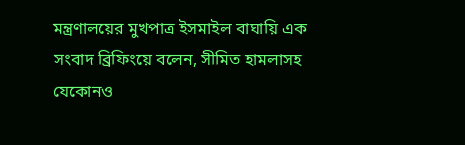মন্ত্রণালয়ের মুখপাত্র ইসমাইল বাঘায়ি এক সংবাদ ব্রিফিংয়ে বলেন, সীমিত হামলাসহ যেকোনও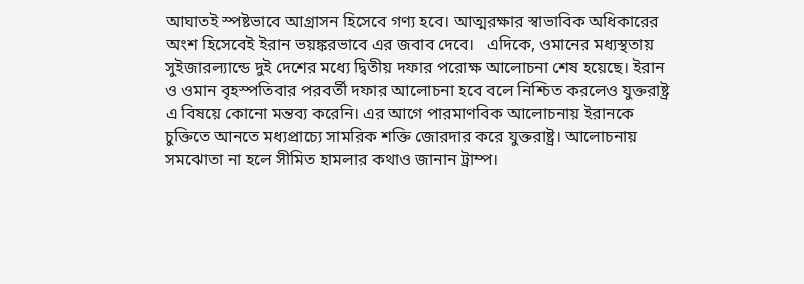আঘাতই স্পষ্টভাবে আগ্রাসন হিসেবে গণ্য হবে। আত্মরক্ষার স্বাভাবিক অধিকারের অংশ হিসেবেই ইরান ভয়ঙ্করভাবে এর জবাব দেবে।   এদিকে, ওমানের মধ্যস্থতায় সুইজারল্যান্ডে দুই দেশের মধ্যে দ্বিতীয় দফার পরোক্ষ আলোচনা শেষ হয়েছে। ইরান ও ওমান বৃহস্পতিবার পরবর্তী দফার আলোচনা হবে বলে নিশ্চিত করলেও যুক্তরাষ্ট্র এ বিষয়ে কোনো মন্তব্য করেনি। এর আগে পারমাণবিক আলোচনায় ইরানকে চুক্তিতে আনতে মধ্যপ্রাচ্যে সামরিক শক্তি জোরদার করে যুক্তরাষ্ট্র। আলোচনায় সমঝোতা না হলে সীমিত হামলার কথাও জানান ট্রাম্প।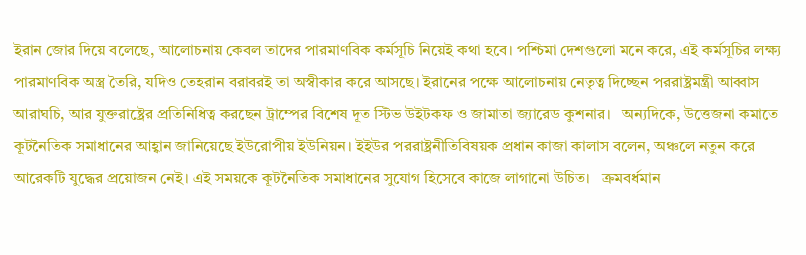ইরান জোর দিয়ে বলেছে, আলোচনায় কেবল তাদের পারমাণবিক কর্মসূচি নিয়েই কথা হবে। পশ্চিমা দেশগুলো মনে করে, এই কর্মসূচির লক্ষ্য পারমাণবিক অস্ত্র তৈরি, যদিও তেহরান বরাবরই তা অস্বীকার করে আসছে। ইরানের পক্ষে আলোচনায় নেতৃত্ব দিচ্ছেন পররাষ্ট্রমন্ত্রী আব্বাস আরাঘচি, আর যুক্তরাষ্ট্রের প্রতিনিধিত্ব করছেন ট্রাম্পের বিশেষ দূত স্টিভ উইটকফ ও জামাতা জ্যারেড কুশনার।   অন্যদিকে, উত্তেজনা কমাতে কূটনৈতিক সমাধানের আহ্বান জানিয়েছে ইউরোপীয় ইউনিয়ন। ইইউর পররাষ্ট্রনীতিবিষয়ক প্রধান কাজা কালাস বলেন, অঞ্চলে নতুন করে আরেকটি যুদ্ধের প্রয়োজন নেই। এই সময়কে কূটনৈতিক সমাধানের সুযোগ হিসেবে কাজে লাগানো উচিত।   ক্রমবর্ধমান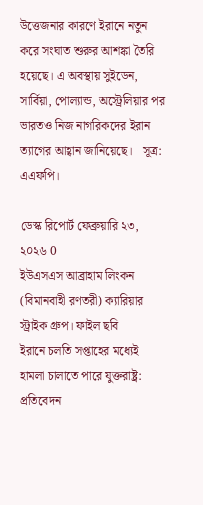উত্তেজনার কারণে ইরানে নতুন করে সংঘাত শুরুর আশঙ্কা তৈরি হয়েছে। এ অবস্থায় সুইডেন, সার্বিয়া, পোল্যান্ড, অস্ট্রেলিয়ার পর ভারতও নিজ নাগরিকদের ইরান ত্যাগের আহ্বান জানিয়েছে।   সূত্র: এএফপি।

ডেস্ক রিপোর্ট ফেব্রুয়ারি ২৩, ২০২৬ 0
ইউএসএস আব্রাহাম লিংকন (বিমানবাহী রণতরী) ক্যারিয়ার স্ট্রাইক গ্রুপ। ফাইল ছবি
ইরানে চলতি সপ্তাহের মধ্যেই হামলা চালাতে পারে যুক্তরাষ্ট্র: প্রতিবেদন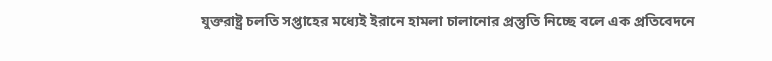যুক্তরাষ্ট্র চলতি সপ্তাহের মধ্যেই ইরানে হামলা চালানোর প্রস্তুতি নিচ্ছে বলে এক প্রতিবেদনে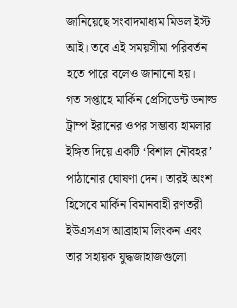জানিয়েছে সংবাদমাধ্যম মিডল ইস্ট আই। তবে এই সময়সীমা পরিবর্তন হতে পারে বলেও জানানো হয়।   গত সপ্তাহে মার্কিন প্রেসিডেন্ট ডনাল্ড ট্রাম্প ইরানের ওপর সম্ভাব্য হামলার ইঙ্গিত দিয়ে একটি ‘বিশাল নৌবহর’ পাঠানোর ঘোষণা দেন। তারই অংশ হিসেবে মার্কিন বিমানবাহী রণতরী ইউএসএস আব্রাহাম লিংকন এবং তার সহায়ক যুদ্ধজাহাজগুলো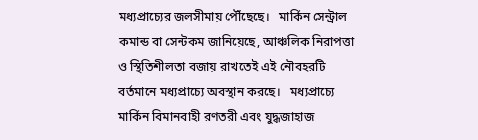মধ্যপ্রাচ্যের জলসীমায় পৌঁছেছে।   মার্কিন সেন্ট্রাল কমান্ড বা সেন্টকম জানিয়েছে, আঞ্চলিক নিরাপত্তা ও স্থিতিশীলতা বজায় রাখতেই এই নৌবহরটি বর্তমানে মধ্যপ্রাচ্যে অবস্থান করছে।   মধ্যপ্রাচ্যে মার্কিন বিমানবাহী রণতরী এবং যুদ্ধজাহাজ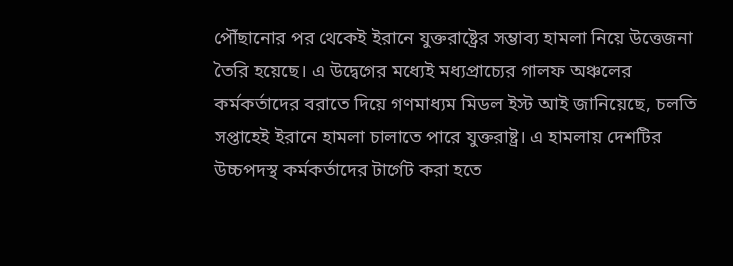পৌঁছানোর পর থেকেই ইরানে যুক্তরাষ্ট্রের সম্ভাব্য হামলা নিয়ে উত্তেজনা তৈরি হয়েছে। এ উদ্বেগের মধ্যেই মধ্যপ্রাচ্যের গালফ অঞ্চলের কর্মকর্তাদের বরাতে দিয়ে গণমাধ্যম মিডল ইস্ট আই জানিয়েছে, চলতি সপ্তাহেই ইরানে হামলা চালাতে পারে যুক্তরাষ্ট্র। এ হামলায় দেশটির উচ্চপদস্থ কর্মকর্তাদের টার্গেট করা হতে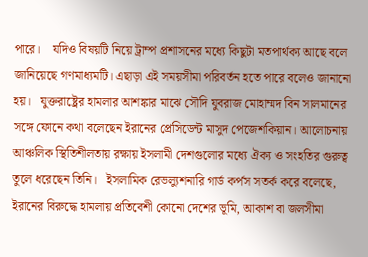পারে।    যদিও বিষয়টি নিয়ে ট্রাম্প প্রশাসনের মধ্যে কিছুটা মতপার্থক্য আছে বলে জানিয়েছে গণমাধ্যমটি। এছাড়া এই সময়সীমা পরিবর্তন হতে পারে বলেও জানানো হয়।   যুক্তরাষ্ট্রের হামলার আশঙ্কার মাঝে সৌদি যুবরাজ মোহাম্মদ বিন সালমানের সঙ্গে ফোনে কথা বলেছেন ইরানের প্রেসিডেন্ট মাসুদ পেজেশকিয়ান। আলোচনায় আঞ্চলিক স্থিতিশীলতায় রক্ষায় ইসলামী দেশগুলোর মধ্যে ঐক্য ও সংহতির গুরুত্ব তুলে ধরেছেন তিনি।   ইসলামিক রেভল্যুশনারি গার্ড কর্পস সতর্ক করে বলেছে, ইরানের বিরুদ্ধে হামলায় প্রতিবেশী কোনো দেশের ভূমি, আকাশ বা জলসীমা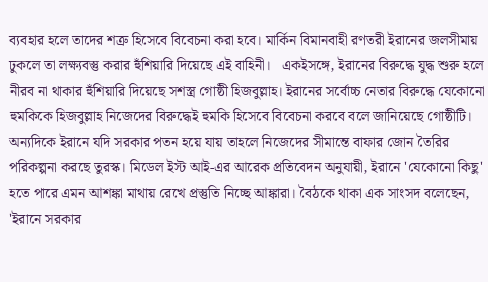ব্যবহার হলে তাদের শত্রু হিসেবে বিবেচনা করা হবে। মার্কিন বিমানবাহী রণতরী ইরানের জলসীমায় ঢুকলে তা লক্ষ্যবস্তু করার হুঁশিয়ারি দিয়েছে এই বাহিনী।   একইসঙ্গে, ইরানের বিরুদ্ধে যুদ্ধ শুরু হলে নীরব না থাকার হুঁশিয়ারি দিয়েছে সশস্ত্র গোষ্ঠী হিজবুল্লাহ। ইরানের সর্বোচ্চ নেতার বিরুদ্ধে যেকোনো হুমকিকে হিজবুল্লাহ নিজেদের বিরুদ্ধেই হুমকি হিসেবে বিবেচনা করবে বলে জানিয়েছে গোষ্ঠীটি।    অন্যদিকে ইরানে যদি সরকার পতন হয়ে যায় তাহলে নিজেদের সীমান্তে বাফার জোন তৈরির পরিকল্পনা করছে তুরস্ক। মিডেল ইস্ট আই-এর আরেক প্রতিবেদন অনুযায়ী, ইরানে 'যেকোনো কিছু' হতে পারে এমন আশঙ্কা মাথায় রেখে প্রস্তুতি নিচ্ছে আঙ্কারা। বৈঠকে থাকা এক সাংসদ বলেছেন, 'ইরানে সরকার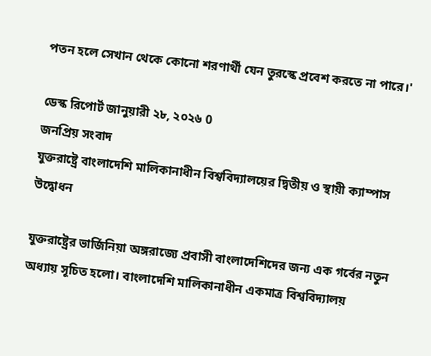পতন হলে সেখান থেকে কোনো শরণার্থী যেন তুরস্কে প্রবেশ করতে না পারে।'

ডেস্ক রিপোর্ট জানুয়ারী ২৮, ২০২৬ 0
জনপ্রিয় সংবাদ
যুক্তরাষ্ট্রে বাংলাদেশি মালিকানাধীন বিশ্ববিদ্যালয়ের দ্বিতীয় ও স্থায়ী ক্যাম্পাস উদ্বোধন

যুক্তরাষ্ট্রের ভার্জিনিয়া অঙ্গরাজ্যে প্রবাসী বাংলাদেশিদের জন্য এক গর্বের নতুন অধ্যায় সূচিত হলো। বাংলাদেশি মালিকানাধীন একমাত্র বিশ্ববিদ্যালয়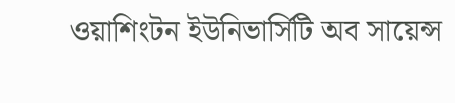ওয়াশিংটন ইউনিভার্সিটি অব সায়েন্স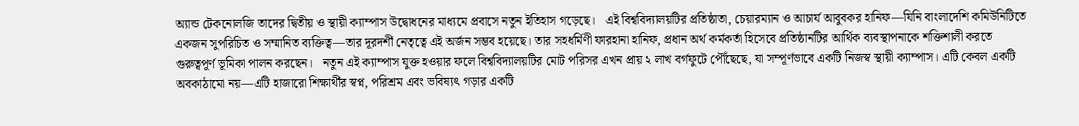অ্যান্ড টেকনোলজি তাদের দ্বিতীয় ও স্থায়ী ক্যাম্পাস উদ্বোধনের মাধ্যমে প্রবাসে নতুন ইতিহাস গড়েছে।   এই বিশ্ববিদ্যালয়টির প্রতিষ্ঠাতা, চেয়ারম্যান ও আচার্য আবুবকর হানিফ—যিনি বাংলাদেশি কমিউনিটিতে একজন সুপরিচিত ও সম্মানিত ব্যক্তিত্ব—তার দূরদর্শী নেতৃত্বে এই অর্জন সম্ভব হয়েছে। তার সহধর্মিণী ফারহানা হানিফ, প্রধান অর্থ কর্মকর্তা হিসেবে প্রতিষ্ঠানটির আর্থিক ব্যবস্থাপনাকে শক্তিশালী করতে গুরুত্বপূর্ণ ভূমিকা পালন করছেন।   নতুন এই ক্যাম্পাস যুক্ত হওয়ার ফলে বিশ্ববিদ্যালয়টির মোট পরিসর এখন প্রায় ২ লাখ বর্গফুটে পৌঁছেছে, যা সম্পূর্ণভাবে একটি নিজস্ব স্থায়ী ক্যাম্পাস। এটি কেবল একটি অবকাঠামো নয়—এটি হাজারো শিক্ষার্থীর স্বপ্ন, পরিশ্রম এবং ভবিষ্যৎ গড়ার একটি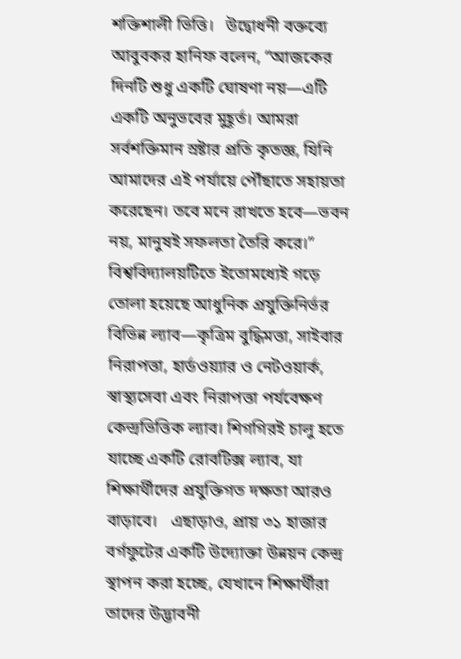শক্তিশালী ভিত্তি।   উদ্বোধনী বক্তব্যে আবুবকর হানিফ বলেন, “আজকের দিনটি শুধু একটি ঘোষণা নয়—এটি একটি অনুভবের মুহূর্ত। আমরা সর্বশক্তিমান স্রষ্টার প্রতি কৃতজ্ঞ, যিনি আমাদের এই পর্যায়ে পৌঁছাতে সহায়তা করেছেন। তবে মনে রাখতে হবে—ভবন নয়, মানুষই সফলতা তৈরি করে।”   বিশ্ববিদ্যালয়টিতে ইতোমধ্যেই গড়ে তোলা হয়েছে আধুনিক প্রযুক্তিনির্ভর বিভিন্ন ল্যাব—কৃত্রিম বুদ্ধিমত্তা, সাইবার নিরাপত্তা, হার্ডওয়্যার ও নেটওয়ার্ক, স্বাস্থ্যসেবা এবং নিরাপত্তা পর্যবেক্ষণ কেন্দ্রভিত্তিক ল্যাব। শিগগিরই চালু হতে যাচ্ছে একটি রোবটিক্স ল্যাব, যা শিক্ষার্থীদের প্রযুক্তিগত দক্ষতা আরও বাড়াবে।   এছাড়াও, প্রায় ৩১ হাজার বর্গফুটের একটি উদ্যোক্তা উন্নয়ন কেন্দ্র স্থাপন করা হচ্ছে, যেখানে শিক্ষার্থীরা তাদের উদ্ভাবনী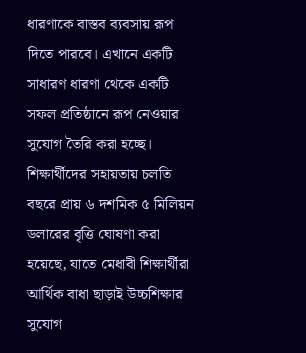ধারণাকে বাস্তব ব্যবসায় রূপ দিতে পারবে। এখানে একটি সাধারণ ধারণা থেকে একটি সফল প্রতিষ্ঠানে রূপ নেওয়ার সুযোগ তৈরি করা হচ্ছে।   শিক্ষার্থীদের সহায়তায় চলতি বছরে প্রায় ৬ দশমিক ৫ মিলিয়ন ডলারের বৃত্তি ঘোষণা করা হয়েছে, যাতে মেধাবী শিক্ষার্থীরা আর্থিক বাধা ছাড়াই উচ্চশিক্ষার সুযোগ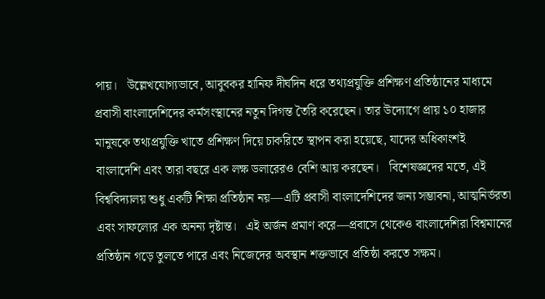পায়।   উল্লেখযোগ্যভাবে, আবুবকর হানিফ দীর্ঘদিন ধরে তথ্যপ্রযুক্তি প্রশিক্ষণ প্রতিষ্ঠানের মাধ্যমে প্রবাসী বাংলাদেশিদের কর্মসংস্থানের নতুন দিগন্ত তৈরি করেছেন। তার উদ্যোগে প্রায় ১০ হাজার মানুষকে তথ্যপ্রযুক্তি খাতে প্রশিক্ষণ দিয়ে চাকরিতে স্থাপন করা হয়েছে, যাদের অধিকাংশই বাংলাদেশি এবং তারা বছরে এক লক্ষ ডলারেরও বেশি আয় করছেন।   বিশেষজ্ঞদের মতে, এই বিশ্ববিদ্যালয় শুধু একটি শিক্ষা প্রতিষ্ঠান নয়—এটি প্রবাসী বাংলাদেশিদের জন্য সম্ভাবনা, আত্মনির্ভরতা এবং সাফল্যের এক অনন্য দৃষ্টান্ত।   এই অর্জন প্রমাণ করে—প্রবাসে থেকেও বাংলাদেশিরা বিশ্বমানের প্রতিষ্ঠান গড়ে তুলতে পারে এবং নিজেদের অবস্থান শক্তভাবে প্রতিষ্ঠা করতে সক্ষম।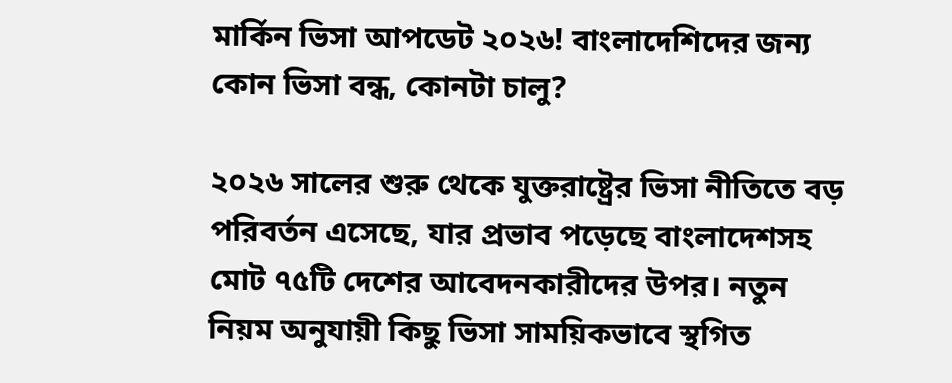মার্কিন ভিসা আপডেট ২০২৬! বাংলাদেশিদের জন্য কোন ভিসা বন্ধ, কোনটা চালু?

২০২৬ সালের শুরু থেকে যুক্তরাষ্ট্রের ভিসা নীতিতে বড় পরিবর্তন এসেছে, যার প্রভাব পড়েছে বাংলাদেশসহ মোট ৭৫টি দেশের আবেদনকারীদের উপর। নতুন নিয়ম অনুযায়ী কিছু ভিসা সাময়িকভাবে স্থগিত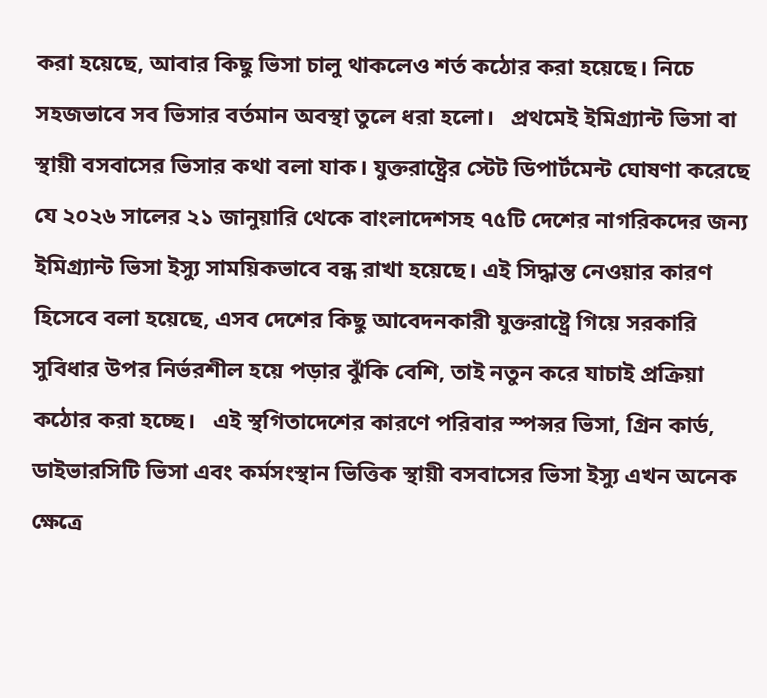করা হয়েছে, আবার কিছু ভিসা চালু থাকলেও শর্ত কঠোর করা হয়েছে। নিচে সহজভাবে সব ভিসার বর্তমান অবস্থা তুলে ধরা হলো।   প্রথমেই ইমিগ্র্যান্ট ভিসা বা স্থায়ী বসবাসের ভিসার কথা বলা যাক। যুক্তরাষ্ট্রের স্টেট ডিপার্টমেন্ট ঘোষণা করেছে যে ২০২৬ সালের ২১ জানুয়ারি থেকে বাংলাদেশসহ ৭৫টি দেশের নাগরিকদের জন্য ইমিগ্র্যান্ট ভিসা ইস্যু সাময়িকভাবে বন্ধ রাখা হয়েছে। এই সিদ্ধান্ত নেওয়ার কারণ হিসেবে বলা হয়েছে, এসব দেশের কিছু আবেদনকারী যুক্তরাষ্ট্রে গিয়ে সরকারি সুবিধার উপর নির্ভরশীল হয়ে পড়ার ঝুঁকি বেশি, তাই নতুন করে যাচাই প্রক্রিয়া কঠোর করা হচ্ছে।   এই স্থগিতাদেশের কারণে পরিবার স্পন্সর ভিসা, গ্রিন কার্ড, ডাইভারসিটি ভিসা এবং কর্মসংস্থান ভিত্তিক স্থায়ী বসবাসের ভিসা ইস্যু এখন অনেক ক্ষেত্রে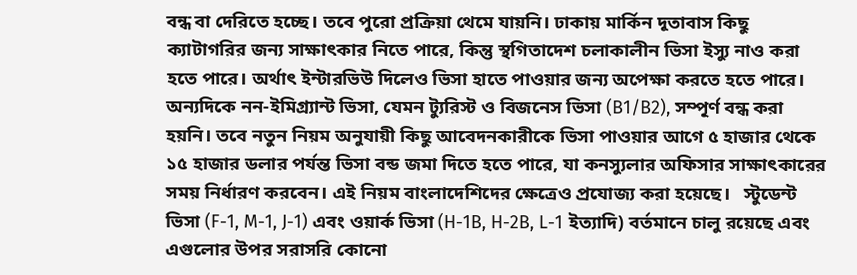বন্ধ বা দেরিতে হচ্ছে। তবে পুরো প্রক্রিয়া থেমে যায়নি। ঢাকায় মার্কিন দূতাবাস কিছু ক্যাটাগরির জন্য সাক্ষাৎকার নিতে পারে, কিন্তু স্থগিতাদেশ চলাকালীন ভিসা ইস্যু নাও করা হতে পারে। অর্থাৎ ইন্টারভিউ দিলেও ভিসা হাতে পাওয়ার জন্য অপেক্ষা করতে হতে পারে।   অন্যদিকে নন-ইমিগ্র্যান্ট ভিসা, যেমন ট্যুরিস্ট ও বিজনেস ভিসা (B1/B2), সম্পূর্ণ বন্ধ করা হয়নি। তবে নতুন নিয়ম অনুযায়ী কিছু আবেদনকারীকে ভিসা পাওয়ার আগে ৫ হাজার থেকে ১৫ হাজার ডলার পর্যন্ত ভিসা বন্ড জমা দিতে হতে পারে, যা কনস্যুলার অফিসার সাক্ষাৎকারের সময় নির্ধারণ করবেন। এই নিয়ম বাংলাদেশিদের ক্ষেত্রেও প্রযোজ্য করা হয়েছে।   স্টুডেন্ট ভিসা (F-1, M-1, J-1) এবং ওয়ার্ক ভিসা (H-1B, H-2B, L-1 ইত্যাদি) বর্তমানে চালু রয়েছে এবং এগুলোর উপর সরাসরি কোনো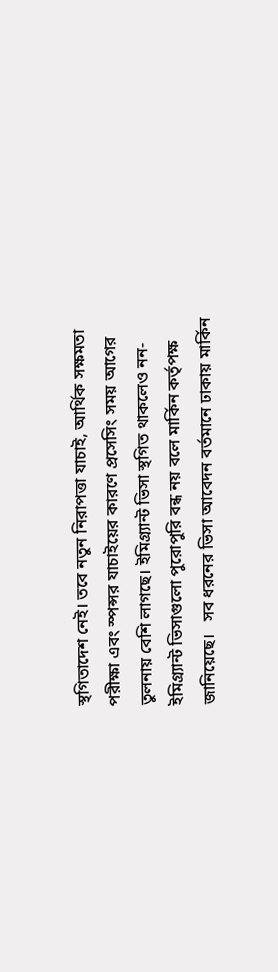স্থগিতাদেশ নেই। তবে নতুন নিরাপত্তা যাচাই, আর্থিক সক্ষমতা পরীক্ষা এবং স্পন্সর যাচাইয়ের কারণে প্রসেসিং সময় আগের তুলনায় বেশি লাগছে। ইমিগ্র্যান্ট ভিসা স্থগিত থাকলেও নন-ইমিগ্র্যান্ট ভিসাগুলো পুরোপুরি বন্ধ নয় বলে মার্কিন কর্তৃপক্ষ জানিয়েছে।   সব ধরনের ভিসা আবেদন বর্তমানে ঢাকায় মার্কিন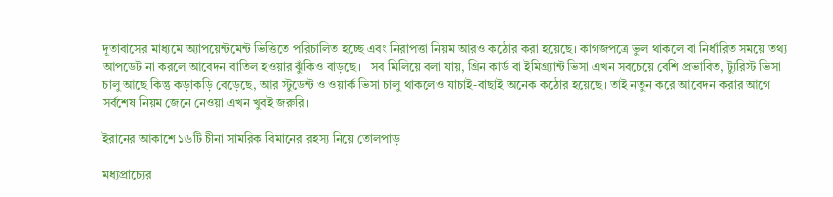দূতাবাসের মাধ্যমে অ্যাপয়েন্টমেন্ট ভিত্তিতে পরিচালিত হচ্ছে এবং নিরাপত্তা নিয়ম আরও কঠোর করা হয়েছে। কাগজপত্রে ভুল থাকলে বা নির্ধারিত সময়ে তথ্য আপডেট না করলে আবেদন বাতিল হওয়ার ঝুঁকিও বাড়ছে।   সব মিলিয়ে বলা যায়, গ্রিন কার্ড বা ইমিগ্র্যান্ট ভিসা এখন সবচেয়ে বেশি প্রভাবিত, ট্যুরিস্ট ভিসা চালু আছে কিন্তু কড়াকড়ি বেড়েছে, আর স্টুডেন্ট ও ওয়ার্ক ভিসা চালু থাকলেও যাচাই-বাছাই অনেক কঠোর হয়েছে। তাই নতুন করে আবেদন করার আগে সর্বশেষ নিয়ম জেনে নেওয়া এখন খুবই জরুরি।

ইরানের আকাশে ১৬টি চীনা সামরিক বিমানের রহস্য নিয়ে তোলপাড়

মধ্যপ্রাচ্যের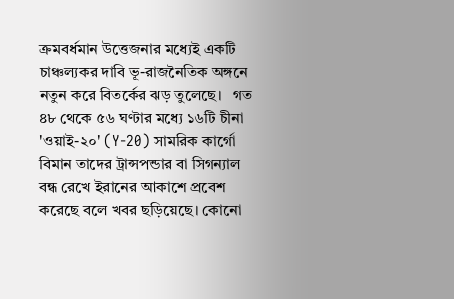ক্রমবর্ধমান উত্তেজনার মধ্যেই একটি চাঞ্চল্যকর দাবি ভূ-রাজনৈতিক অঙ্গনে নতুন করে বিতর্কের ঝড় তুলেছে।   গত ৪৮ থেকে ৫৬ ঘণ্টার মধ্যে ১৬টি চীনা 'ওয়াই-২০' (Y-20) সামরিক কার্গো বিমান তাদের ট্রান্সপন্ডার বা সিগন্যাল বন্ধ রেখে ইরানের আকাশে প্রবেশ করেছে বলে খবর ছড়িয়েছে। কোনো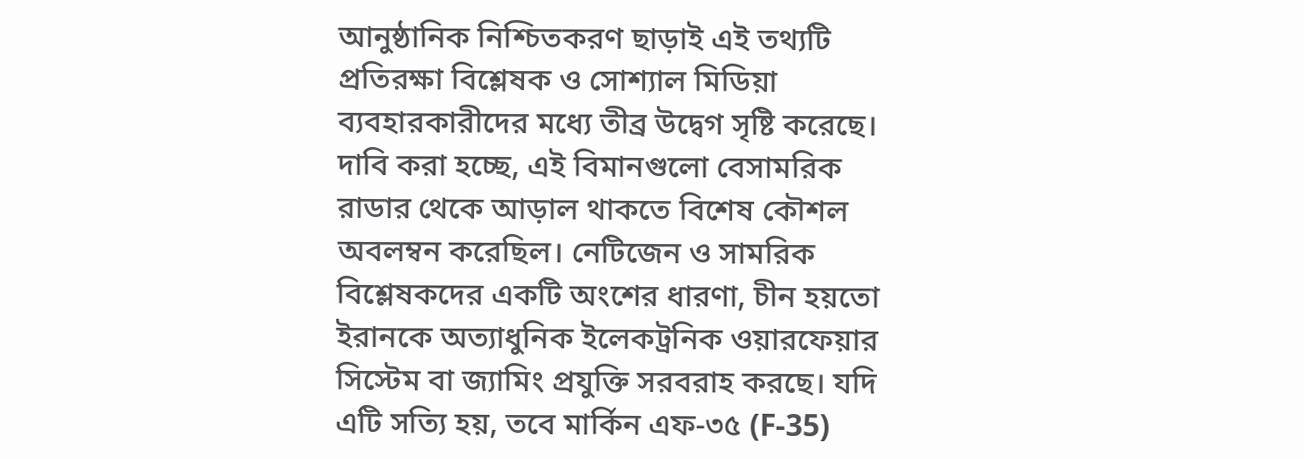আনুষ্ঠানিক নিশ্চিতকরণ ছাড়াই এই তথ্যটি প্রতিরক্ষা বিশ্লেষক ও সোশ্যাল মিডিয়া ব্যবহারকারীদের মধ্যে তীব্র উদ্বেগ সৃষ্টি করেছে। দাবি করা হচ্ছে, এই বিমানগুলো বেসামরিক রাডার থেকে আড়াল থাকতে বিশেষ কৌশল অবলম্বন করেছিল। নেটিজেন ও সামরিক বিশ্লেষকদের একটি অংশের ধারণা, চীন হয়তো ইরানকে অত্যাধুনিক ইলেকট্রনিক ওয়ারফেয়ার সিস্টেম বা জ্যামিং প্রযুক্তি সরবরাহ করছে। যদি এটি সত্যি হয়, তবে মার্কিন এফ-৩৫ (F-35)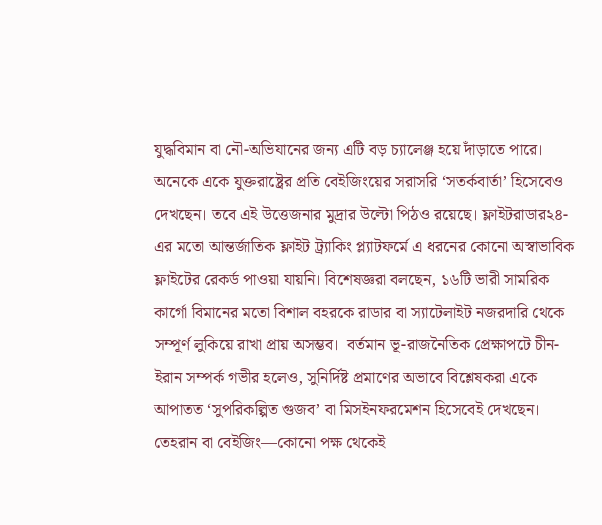যুদ্ধবিমান বা নৌ-অভিযানের জন্য এটি বড় চ্যালেঞ্জ হয়ে দাঁড়াতে পারে। অনেকে একে যুক্তরাষ্ট্রের প্রতি বেইজিংয়ের সরাসরি ‘সতর্কবার্তা’ হিসেবেও দেখছেন। তবে এই উত্তেজনার মুদ্রার উল্টো পিঠও রয়েছে। ফ্লাইটরাডার২৪-এর মতো আন্তর্জাতিক ফ্লাইট ট্র্যাকিং প্ল্যাটফর্মে এ ধরনের কোনো অস্বাভাবিক ফ্লাইটের রেকর্ড পাওয়া যায়নি। বিশেষজ্ঞরা বলছেন, ১৬টি ভারী সামরিক কার্গো বিমানের মতো বিশাল বহরকে রাডার বা স্যাটেলাইট নজরদারি থেকে সম্পূর্ণ লুকিয়ে রাখা প্রায় অসম্ভব।  বর্তমান ভূ-রাজনৈতিক প্রেক্ষাপটে চীন-ইরান সম্পর্ক গভীর হলেও, সুনির্দিষ্ট প্রমাণের অভাবে বিশ্লেষকরা একে আপাতত ‘সুপরিকল্পিত গুজব’ বা মিসইনফরমেশন হিসেবেই দেখছেন। তেহরান বা বেইজিং—কোনো পক্ষ থেকেই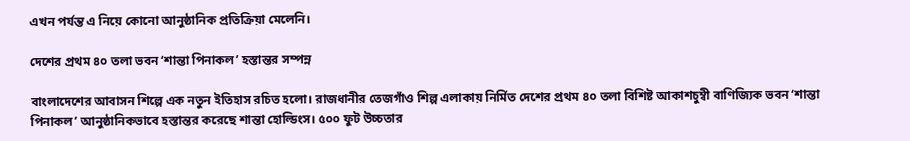এখন পর্যন্ত এ নিয়ে কোনো আনুষ্ঠানিক প্রতিক্রিয়া মেলেনি।

দেশের প্রথম ৪০ তলা ভবন ‘শান্তা পিনাকল’ হস্তান্তর সম্পন্ন

বাংলাদেশের আবাসন শিল্পে এক নতুন ইতিহাস রচিত হলো। রাজধানীর তেজগাঁও শিল্প এলাকায় নির্মিত দেশের প্রথম ৪০ তলা বিশিষ্ট আকাশচুম্বী বাণিজ্যিক ভবন ‘শান্তা পিনাকল’ আনুষ্ঠানিকভাবে হস্তান্তর করেছে শান্তা হোল্ডিংস। ৫০০ ফুট উচ্চতার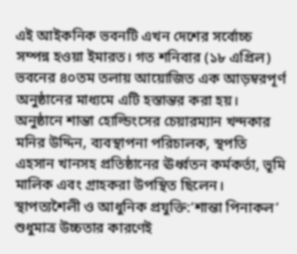এই আইকনিক ভবনটি এখন দেশের সর্বোচ্চ সম্পন্ন হওয়া ইমারত। গত শনিবার (১৮ এপ্রিল) ভবনের ৪০তম তলায় আয়োজিত এক আড়ম্বরপূর্ণ অনুষ্ঠানের মাধ্যমে এটি হস্তান্তর করা হয়। অনুষ্ঠানে শান্তা হোল্ডিংসের চেয়ারম্যান খন্দকার মনির উদ্দিন, ব্যবস্থাপনা পরিচালক, স্থপতি এহসান খানসহ প্রতিষ্ঠানের ঊর্ধ্বতন কর্মকর্তা, ভূমি মালিক এবং গ্রাহকরা উপস্থিত ছিলেন। স্থাপত্যশৈলী ও আধুনিক প্রযুক্তি:‘শান্তা পিনাকল’ শুধুমাত্র উচ্চতার কারণেই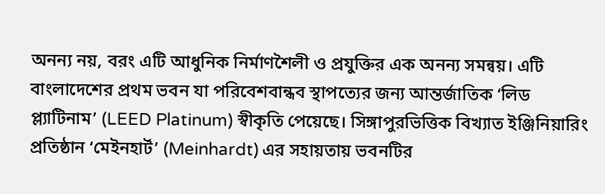অনন্য নয়, বরং এটি আধুনিক নির্মাণশৈলী ও প্রযুক্তির এক অনন্য সমন্বয়। এটি বাংলাদেশের প্রথম ভবন যা পরিবেশবান্ধব স্থাপত্যের জন্য আন্তর্জাতিক ‘লিড প্ল্যাটিনাম’ (LEED Platinum) স্বীকৃতি পেয়েছে। সিঙ্গাপুরভিত্তিক বিখ্যাত ইঞ্জিনিয়ারিং প্রতিষ্ঠান ‘মেইনহার্ট’ (Meinhardt) এর সহায়তায় ভবনটির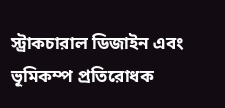স্ট্রাকচারাল ডিজাইন এবং ভূমিকম্প প্রতিরোধক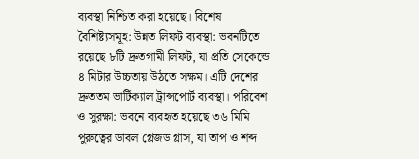ব্যবস্থা নিশ্চিত করা হয়েছে। বিশেষ বৈশিষ্ট্যসমূহ: উন্নত লিফট ব্যবস্থা: ভবনটিতে রয়েছে ৮টি দ্রুতগামী লিফট, যা প্রতি সেকেন্ডে ৪ মিটার উচ্চতায় উঠতে সক্ষম। এটি দেশের দ্রুততম ভার্টিক্যাল ট্রান্সপোর্ট ব্যবস্থা। পরিবেশ ও সুরক্ষা: ভবনে ব্যবহৃত হয়েছে ৩৬ মিমি পুরুত্বের ডাবল গ্লেজড গ্লাস, যা তাপ ও শব্দ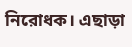নিরোধক। এছাড়া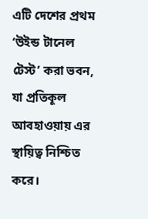এটি দেশের প্রথম ‘উইন্ড টানেল টেস্ট’ করা ভবন, যা প্রতিকূল আবহাওয়ায় এর স্থায়িত্ব নিশ্চিত করে।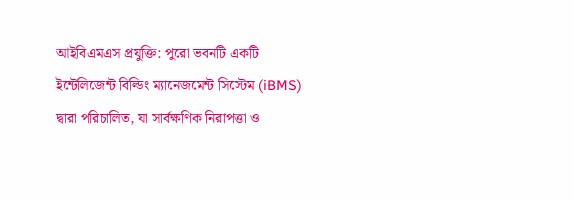আইবিএমএস প্রযুক্তি: পুরো ভবনটি একটি ইন্টেলিজেন্ট বিল্ডিং ম্যানেজমেন্ট সিস্টেম (iBMS) দ্বারা পরিচালিত, যা সার্বক্ষণিক নিরাপত্তা ও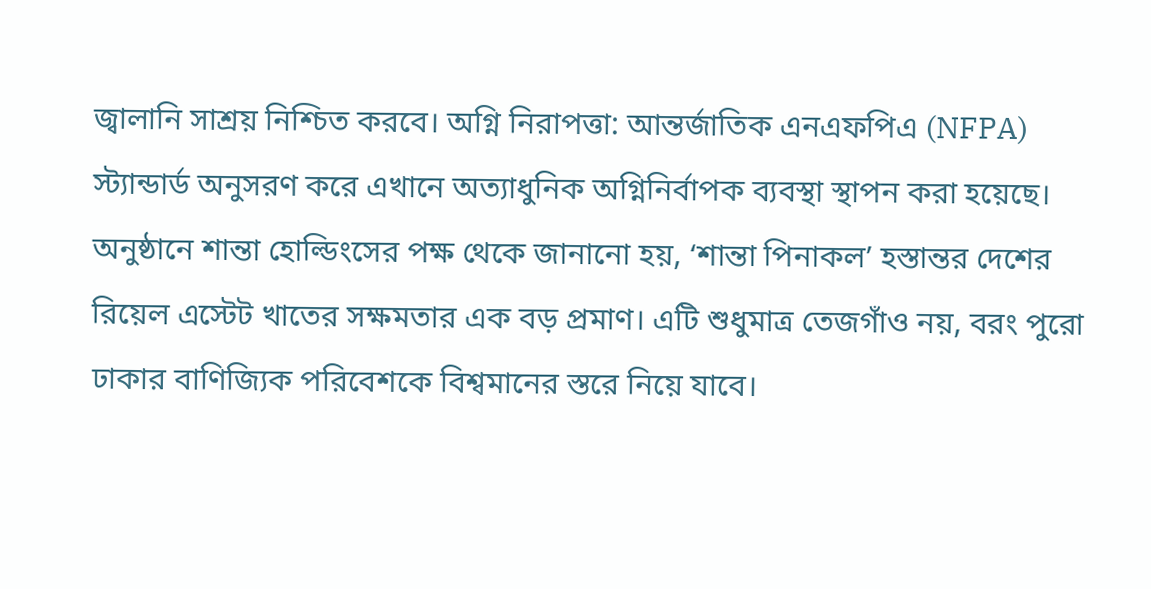জ্বালানি সাশ্রয় নিশ্চিত করবে। অগ্নি নিরাপত্তা: আন্তর্জাতিক এনএফপিএ (NFPA) স্ট্যান্ডার্ড অনুসরণ করে এখানে অত্যাধুনিক অগ্নিনির্বাপক ব্যবস্থা স্থাপন করা হয়েছে। অনুষ্ঠানে শান্তা হোল্ডিংসের পক্ষ থেকে জানানো হয়, ‘শান্তা পিনাকল’ হস্তান্তর দেশের রিয়েল এস্টেট খাতের সক্ষমতার এক বড় প্রমাণ। এটি শুধুমাত্র তেজগাঁও নয়, বরং পুরো ঢাকার বাণিজ্যিক পরিবেশকে বিশ্বমানের স্তরে নিয়ে যাবে।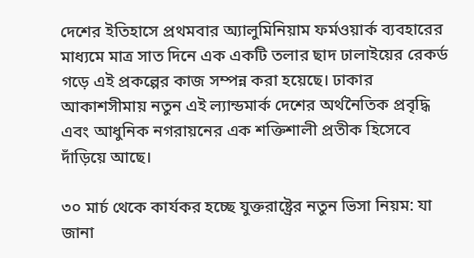দেশের ইতিহাসে প্রথমবার অ্যালুমিনিয়াম ফর্মওয়ার্ক ব্যবহারের মাধ্যমে মাত্র সাত দিনে এক একটি তলার ছাদ ঢালাইয়ের রেকর্ড গড়ে এই প্রকল্পের কাজ সম্পন্ন করা হয়েছে। ঢাকার আকাশসীমায় নতুন এই ল্যান্ডমার্ক দেশের অর্থনৈতিক প্রবৃদ্ধি এবং আধুনিক নগরায়নের এক শক্তিশালী প্রতীক হিসেবে দাঁড়িয়ে আছে।

৩০ মার্চ থেকে কার্যকর হচ্ছে যুক্তরাষ্ট্রের নতুন ভিসা নিয়ম: যা জানা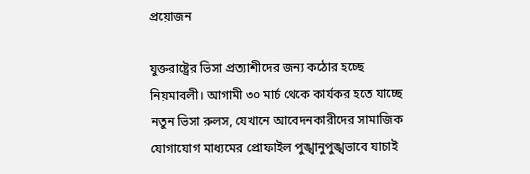প্রয়োজন

যুক্তরাষ্ট্রের ভিসা প্রত্যাশীদের জন্য কঠোর হচ্ছে নিয়মাবলী। আগামী ৩০ মার্চ থেকে কার্যকর হতে যাচ্ছে নতুন ভিসা রুলস, যেখানে আবেদনকারীদের সামাজিক যোগাযোগ মাধ্যমের প্রোফাইল পুঙ্খানুপুঙ্খভাবে যাচাই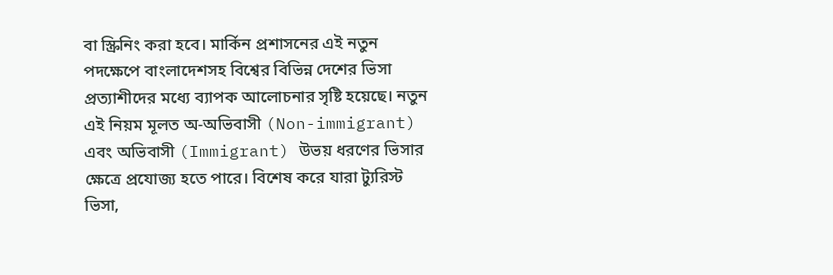বা স্ক্রিনিং করা হবে। মার্কিন প্রশাসনের এই নতুন পদক্ষেপে বাংলাদেশসহ বিশ্বের বিভিন্ন দেশের ভিসা প্রত্যাশীদের মধ্যে ব্যাপক আলোচনার সৃষ্টি হয়েছে। নতুন এই নিয়ম মূলত অ-অভিবাসী (Non-immigrant) এবং অভিবাসী (Immigrant) উভয় ধরণের ভিসার ক্ষেত্রে প্রযোজ্য হতে পারে। বিশেষ করে যারা ট্যুরিস্ট ভিসা,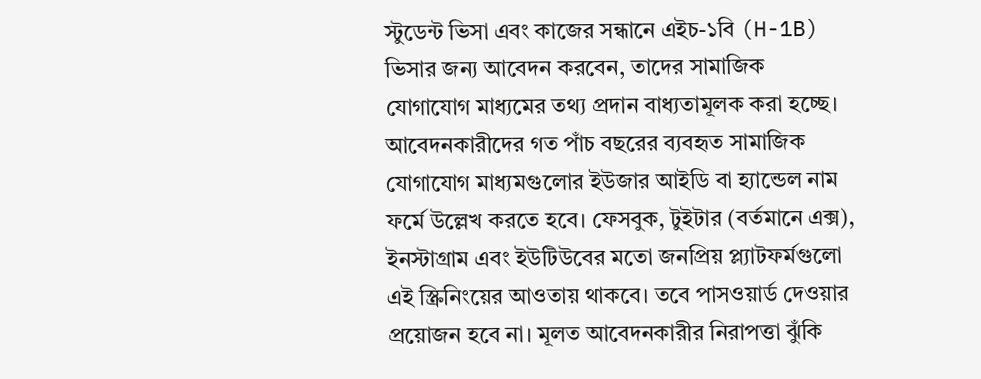স্টুডেন্ট ভিসা এবং কাজের সন্ধানে এইচ-১বি (H-1B) ভিসার জন্য আবেদন করবেন, তাদের সামাজিক যোগাযোগ মাধ্যমের তথ্য প্রদান বাধ্যতামূলক করা হচ্ছে। আবেদনকারীদের গত পাঁচ বছরের ব্যবহৃত সামাজিক যোগাযোগ মাধ্যমগুলোর ইউজার আইডি বা হ্যান্ডেল নাম ফর্মে উল্লেখ করতে হবে। ফেসবুক, টুইটার (বর্তমানে এক্স), ইনস্টাগ্রাম এবং ইউটিউবের মতো জনপ্রিয় প্ল্যাটফর্মগুলো এই স্ক্রিনিংয়ের আওতায় থাকবে। তবে পাসওয়ার্ড দেওয়ার প্রয়োজন হবে না। মূলত আবেদনকারীর নিরাপত্তা ঝুঁকি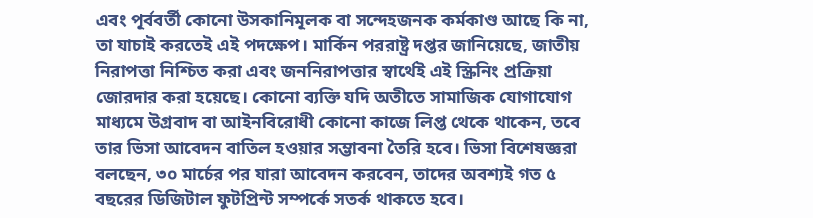এবং পূর্ববর্তী কোনো উসকানিমূলক বা সন্দেহজনক কর্মকাণ্ড আছে কি না, তা যাচাই করতেই এই পদক্ষেপ। মার্কিন পররাষ্ট্র দপ্তর জানিয়েছে, জাতীয় নিরাপত্তা নিশ্চিত করা এবং জননিরাপত্তার স্বার্থেই এই স্ক্রিনিং প্রক্রিয়া জোরদার করা হয়েছে। কোনো ব্যক্তি যদি অতীতে সামাজিক যোগাযোগ মাধ্যমে উগ্রবাদ বা আইনবিরোধী কোনো কাজে লিপ্ত থেকে থাকেন, তবে তার ভিসা আবেদন বাতিল হওয়ার সম্ভাবনা তৈরি হবে। ভিসা বিশেষজ্ঞরা বলছেন, ৩০ মার্চের পর যারা আবেদন করবেন, তাদের অবশ্যই গত ৫ বছরের ডিজিটাল ফুটপ্রিন্ট সম্পর্কে সতর্ক থাকতে হবে।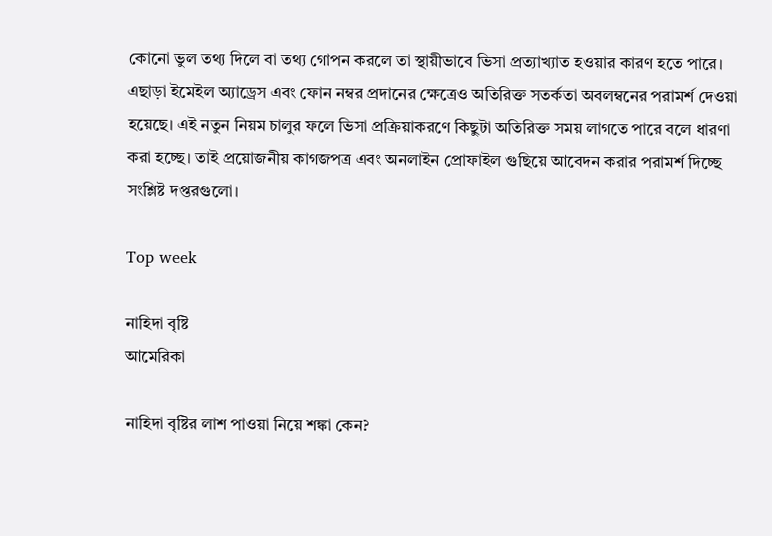কোনো ভুল তথ্য দিলে বা তথ্য গোপন করলে তা স্থায়ীভাবে ভিসা প্রত্যাখ্যাত হওয়ার কারণ হতে পারে। এছাড়া ইমেইল অ্যাড্রেস এবং ফোন নম্বর প্রদানের ক্ষেত্রেও অতিরিক্ত সতর্কতা অবলম্বনের পরামর্শ দেওয়া হয়েছে। এই নতুন নিয়ম চালুর ফলে ভিসা প্রক্রিয়াকরণে কিছুটা অতিরিক্ত সময় লাগতে পারে বলে ধারণা করা হচ্ছে। তাই প্রয়োজনীয় কাগজপত্র এবং অনলাইন প্রোফাইল গুছিয়ে আবেদন করার পরামর্শ দিচ্ছে সংশ্লিষ্ট দপ্তরগুলো।

Top week

নাহিদা বৃষ্টি
আমেরিকা

নাহিদা বৃষ্টির লাশ পাওয়া নিয়ে শঙ্কা কেন?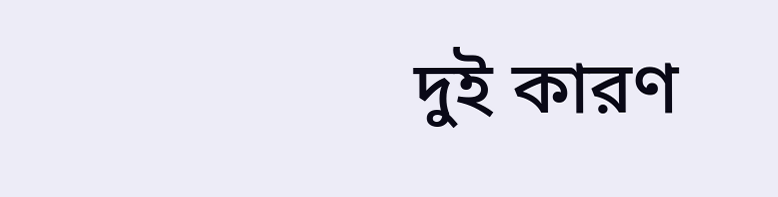দুই কারণ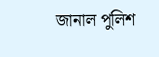জানাল পুলিশ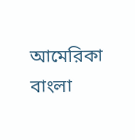আমেরিকা বাংলা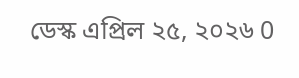ডেস্ক এপ্রিল ২৫, ২০২৬ 0